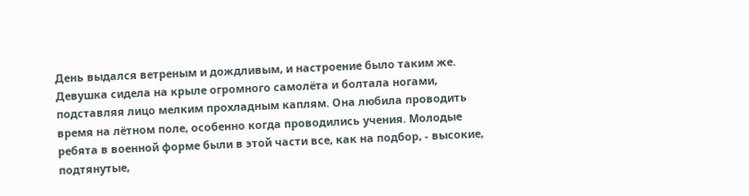День выдался ветреным и дождливым, и настроение было таким же. Девушка сидела на крыле огромного самолёта и болтала ногами, подставляя лицо мелким прохладным каплям. Она любила проводить время на лётном поле, особенно когда проводились учения. Молодые ребята в военной форме были в этой части все, как на подбор, - высокие, подтянутые,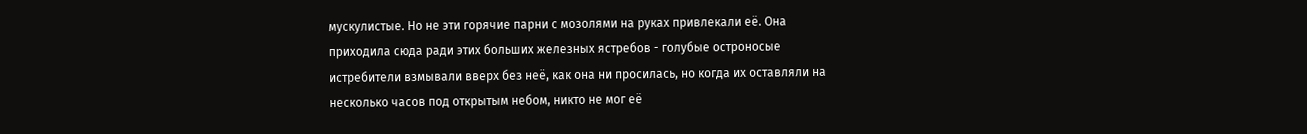мускулистые. Но не эти горячие парни с мозолями на руках привлекали её. Она приходила сюда ради этих больших железных ястребов - голубые остроносые истребители взмывали вверх без неё, как она ни просилась, но когда их оставляли на несколько часов под открытым небом, никто не мог её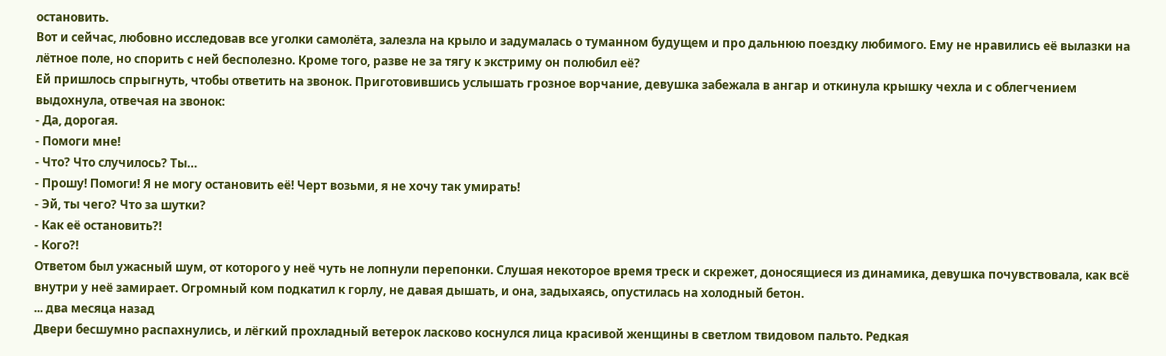остановить.
Вот и сейчас, любовно исследовав все уголки самолёта, залезла на крыло и задумалась о туманном будущем и про дальнюю поездку любимого. Ему не нравились её вылазки на лётное поле, но спорить с ней бесполезно. Кроме того, разве не за тягу к экстриму он полюбил её?
Ей пришлось спрыгнуть, чтобы ответить на звонок. Приготовившись услышать грозное ворчание, девушка забежала в ангар и откинула крышку чехла и с облегчением выдохнула, отвечая на звонок:
- Да, дорогая.
- Помоги мне!
- Что? Что случилось? Ты…
- Прошу! Помоги! Я не могу остановить её! Черт возьми, я не хочу так умирать!
- Эй, ты чего? Что за шутки?
- Как её остановить?!
- Кого?!
Ответом был ужасный шум, от которого у неё чуть не лопнули перепонки. Слушая некоторое время треск и скрежет, доносящиеся из динамика, девушка почувствовала, как всё внутри у неё замирает. Огромный ком подкатил к горлу, не давая дышать, и она, задыхаясь, опустилась на холодный бетон.
... два месяца назад
Двери бесшумно распахнулись, и лёгкий прохладный ветерок ласково коснулся лица красивой женщины в светлом твидовом пальто. Редкая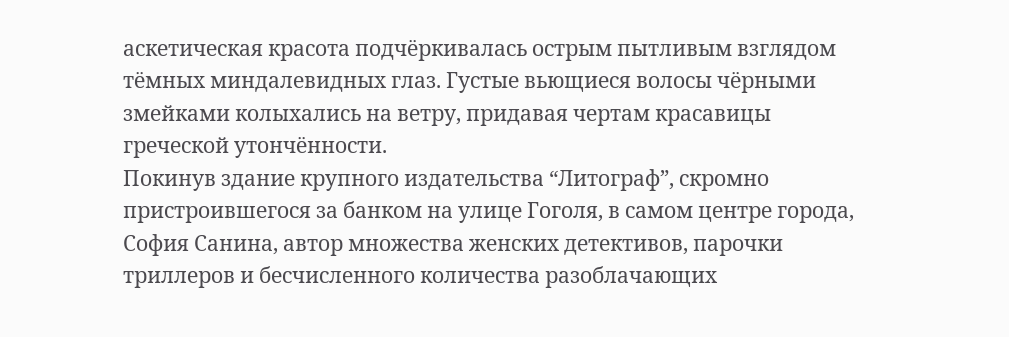аскетическая красота подчёркивалась острым пытливым взглядом тёмных миндалевидных глаз. Густые вьющиеся волосы чёрными змейками колыхались на ветру, придавая чертам красавицы греческой утончённости.
Покинув здание крупного издательства “Литограф”, скромно пристроившегося за банком на улице Гоголя, в самом центре города, София Санина, автор множества женских детективов, парочки триллеров и бесчисленного количества разоблачающих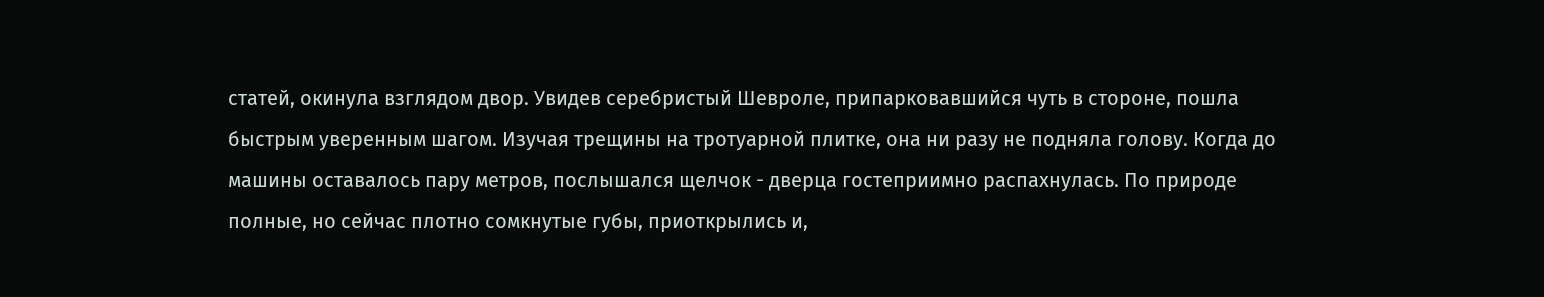статей, окинула взглядом двор. Увидев серебристый Шевроле, припарковавшийся чуть в стороне, пошла быстрым уверенным шагом. Изучая трещины на тротуарной плитке, она ни разу не подняла голову. Когда до машины оставалось пару метров, послышался щелчок - дверца гостеприимно распахнулась. По природе полные, но сейчас плотно сомкнутые губы, приоткрылись и,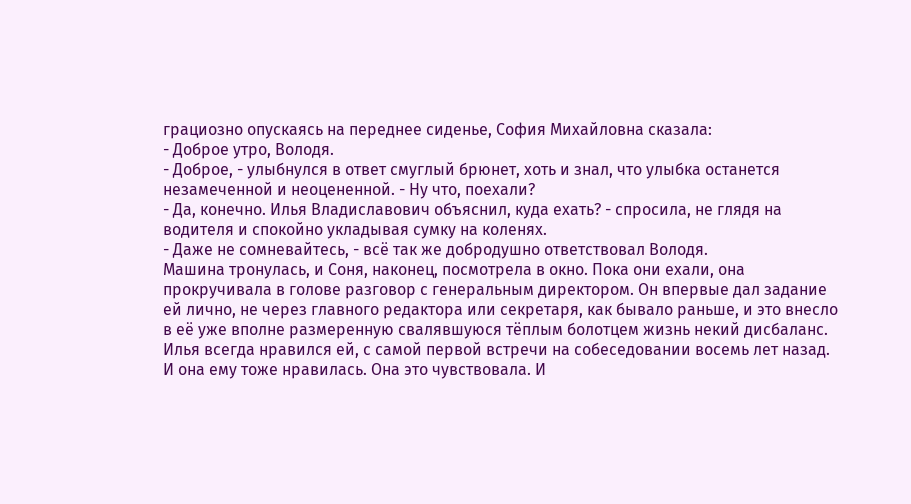грациозно опускаясь на переднее сиденье, София Михайловна сказала:
- Доброе утро, Володя.
- Доброе, - улыбнулся в ответ смуглый брюнет, хоть и знал, что улыбка останется незамеченной и неоцененной. - Ну что, поехали?
- Да, конечно. Илья Владиславович объяснил, куда ехать? - спросила, не глядя на водителя и спокойно укладывая сумку на коленях.
- Даже не сомневайтесь, - всё так же добродушно ответствовал Володя.
Машина тронулась, и Соня, наконец, посмотрела в окно. Пока они ехали, она прокручивала в голове разговор с генеральным директором. Он впервые дал задание ей лично, не через главного редактора или секретаря, как бывало раньше, и это внесло в её уже вполне размеренную свалявшуюся тёплым болотцем жизнь некий дисбаланс. Илья всегда нравился ей, с самой первой встречи на собеседовании восемь лет назад. И она ему тоже нравилась. Она это чувствовала. И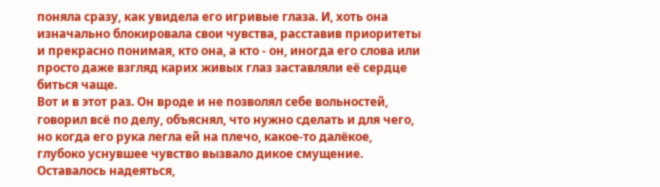поняла сразу, как увидела его игривые глаза. И, хоть она изначально блокировала свои чувства, расставив приоритеты и прекрасно понимая, кто она, а кто - он, иногда его слова или просто даже взгляд карих живых глаз заставляли её сердце биться чаще.
Вот и в этот раз. Он вроде и не позволял себе вольностей, говорил всё по делу, объяснял, что нужно сделать и для чего, но когда его рука легла ей на плечо, какое-то далёкое, глубоко уснувшее чувство вызвало дикое смущение. Оставалось надеяться,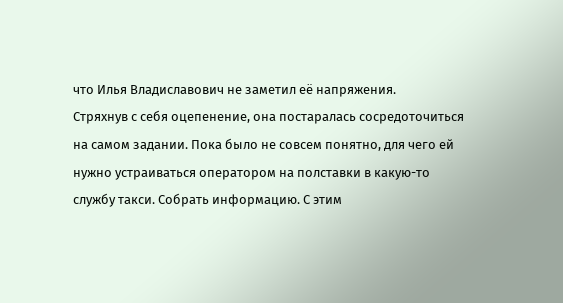что Илья Владиславович не заметил её напряжения.
Стряхнув с себя оцепенение, она постаралась сосредоточиться на самом задании. Пока было не совсем понятно, для чего ей нужно устраиваться оператором на полставки в какую-то службу такси. Собрать информацию. С этим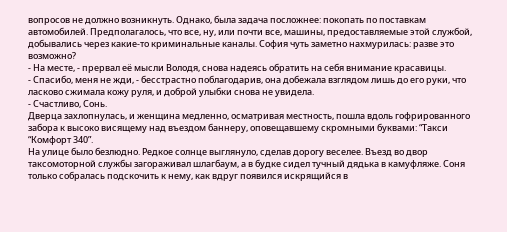вопросов не должно возникнуть. Однако, была задача посложнее: покопать по поставкам автомобилей. Предполагалось, что все, ну, или почти все, машины, предоставляемые этой службой, добывались через какие-то криминальные каналы. София чуть заметно нахмурилась: разве это возможно?
- На месте, - прервал её мысли Володя, снова надеясь обратить на себя внимание красавицы.
- Спасибо, меня не жди, - бесстрастно поблагодарив, она добежала взглядом лишь до его руки, что ласково сжимала кожу руля, и доброй улыбки снова не увидела.
- Счастливо, Сонь.
Дверца захлопнулась, и женщина медленно, осматривая местность, пошла вдоль гофрированного забора к высоко висящему над въездом баннеру, оповещавшему скромными буквами: “Такси “Комфорт 340”.
На улице было безлюдно. Редкое солнце выглянуло, сделав дорогу веселее. Въезд во двор таксомоторной службы загораживал шлагбаум, а в будке сидел тучный дядька в камуфляже. Соня только собралась подскочить к нему, как вдруг появился искрящийся в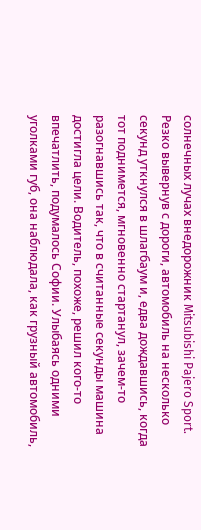солнечных лучах внедорожник Mitsubishi Pajero Sport. Резко вывернув с дороги, автомобиль на несколько секунд уткнулся в шлагбаум и, едва дождавшись, когда тот поднимется, мгновенно стартанул, зачем-то разогнавшись так, что в считанные секунды машина достигла цели. Водитель, похоже, решил кого-то впечатлить, подумалось Софии. Улыбаясь одними уголками губ, она наблюдала, как грузный автомобиль,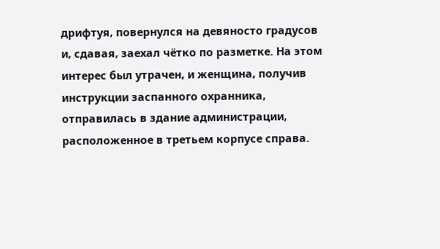дрифтуя, повернулся на девяносто градусов и, сдавая, заехал чётко по разметке. На этом интерес был утрачен, и женщина, получив инструкции заспанного охранника, отправилась в здание администрации, расположенное в третьем корпусе справа.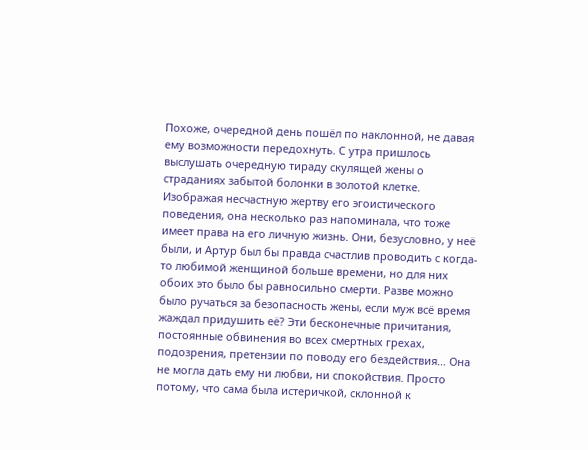Похоже, очередной день пошёл по наклонной, не давая ему возможности передохнуть. С утра пришлось выслушать очередную тираду скулящей жены о страданиях забытой болонки в золотой клетке. Изображая несчастную жертву его эгоистического поведения, она несколько раз напоминала, что тоже имеет права на его личную жизнь. Они, безусловно, у неё были, и Артур был бы правда счастлив проводить с когда-то любимой женщиной больше времени, но для них обоих это было бы равносильно смерти. Разве можно было ручаться за безопасность жены, если муж всё время жаждал придушить её? Эти бесконечные причитания, постоянные обвинения во всех смертных грехах, подозрения, претензии по поводу его бездействия… Она не могла дать ему ни любви, ни спокойствия. Просто потому, что сама была истеричкой, склонной к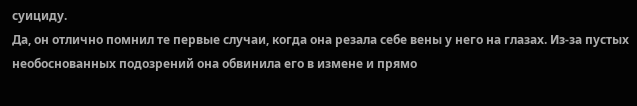суициду.
Да, он отлично помнил те первые случаи, когда она резала себе вены у него на глазах. Из-за пустых необоснованных подозрений она обвинила его в измене и прямо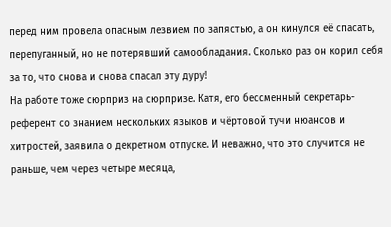перед ним провела опасным лезвием по запястью, а он кинулся её спасать, перепуганный, но не потерявший самообладания. Сколько раз он корил себя за то, что снова и снова спасал эту дуру!
На работе тоже сюрприз на сюрпризе. Катя, его бессменный секретарь-референт со знанием нескольких языков и чёртовой тучи нюансов и хитростей, заявила о декретном отпуске. И неважно, что это случится не раньше, чем через четыре месяца,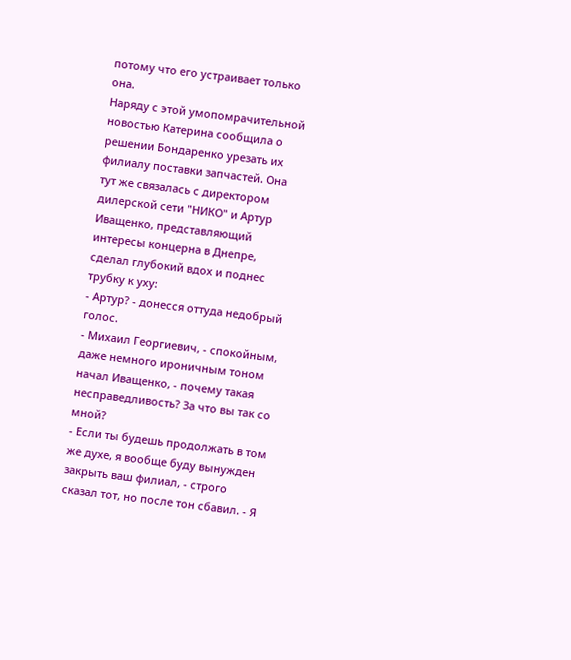потому что его устраивает только она.
Наряду с этой умопомрачительной новостью Катерина сообщила о решении Бондаренко урезать их филиалу поставки запчастей. Она тут же связалась с директором дилерской сети "НИКО" и Артур Иващенко, представляющий интересы концерна в Днепре, сделал глубокий вдох и поднес трубку к уху:
- Артур? - донесся оттуда недобрый голос.
- Михаил Георгиевич, - спокойным, даже немного ироничным тоном начал Иващенко, - почему такая несправедливость? За что вы так со мной?
- Если ты будешь продолжать в том же духе, я вообще буду вынужден закрыть ваш филиал, - строго сказал тот, но после тон сбавил. - Я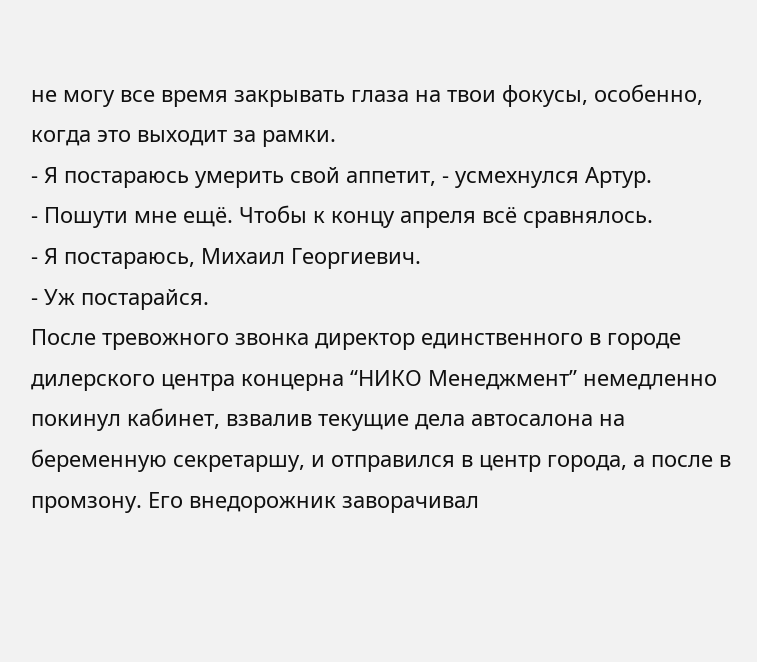не могу все время закрывать глаза на твои фокусы, особенно, когда это выходит за рамки.
- Я постараюсь умерить свой аппетит, - усмехнулся Артур.
- Пошути мне ещё. Чтобы к концу апреля всё сравнялось.
- Я постараюсь, Михаил Георгиевич.
- Уж постарайся.
После тревожного звонка директор единственного в городе дилерского центра концерна “НИКО Менеджмент” немедленно покинул кабинет, взвалив текущие дела автосалона на беременную секретаршу, и отправился в центр города, а после в промзону. Его внедорожник заворачивал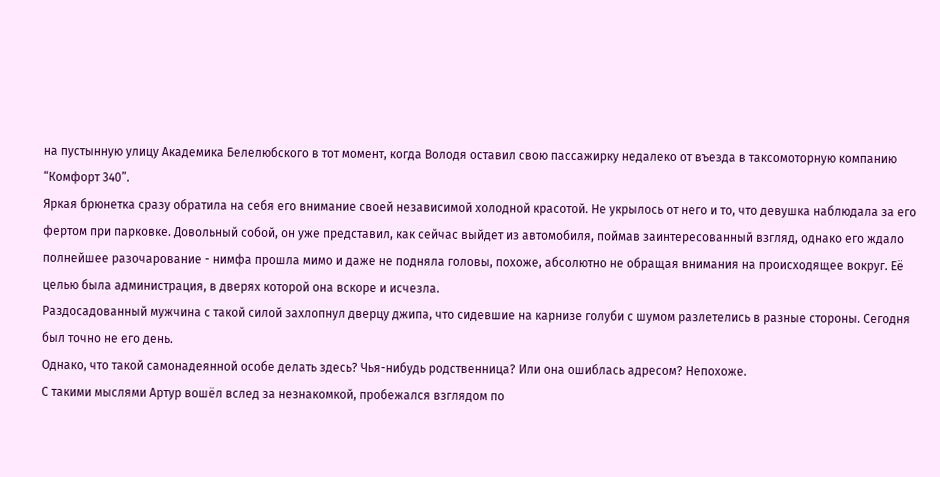на пустынную улицу Академика Белелюбского в тот момент, когда Володя оставил свою пассажирку недалеко от въезда в таксомоторную компанию “Комфорт 340”.
Яркая брюнетка сразу обратила на себя его внимание своей независимой холодной красотой. Не укрылось от него и то, что девушка наблюдала за его фертом при парковке. Довольный собой, он уже представил, как сейчас выйдет из автомобиля, поймав заинтересованный взгляд, однако его ждало полнейшее разочарование - нимфа прошла мимо и даже не подняла головы, похоже, абсолютно не обращая внимания на происходящее вокруг. Её целью была администрация, в дверях которой она вскоре и исчезла.
Раздосадованный мужчина с такой силой захлопнул дверцу джипа, что сидевшие на карнизе голуби с шумом разлетелись в разные стороны. Сегодня был точно не его день.
Однако, что такой самонадеянной особе делать здесь? Чья-нибудь родственница? Или она ошиблась адресом? Непохоже.
С такими мыслями Артур вошёл вслед за незнакомкой, пробежался взглядом по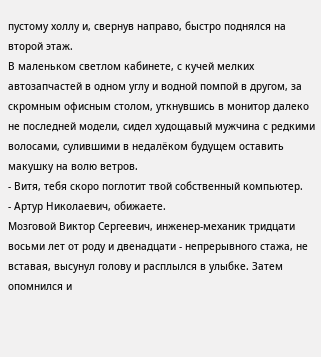пустому холлу и, свернув направо, быстро поднялся на второй этаж.
В маленьком светлом кабинете, с кучей мелких автозапчастей в одном углу и водной помпой в другом, за скромным офисным столом, уткнувшись в монитор далеко не последней модели, сидел худощавый мужчина с редкими волосами, сулившими в недалёком будущем оставить макушку на волю ветров.
- Витя, тебя скоро поглотит твой собственный компьютер.
- Артур Николаевич, обижаете.
Мозговой Виктор Сергеевич, инженер-механик тридцати восьми лет от роду и двенадцати - непрерывного стажа, не вставая, высунул голову и расплылся в улыбке. Затем опомнился и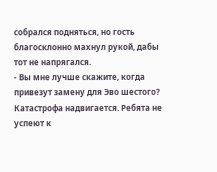собрался подняться, но гость благосклонно махнул рукой, дабы тот не напрягался.
- Вы мне лучше скажите, когда привезут замену для Эво шестого? Катастрофа надвигается. Ребята не успеют к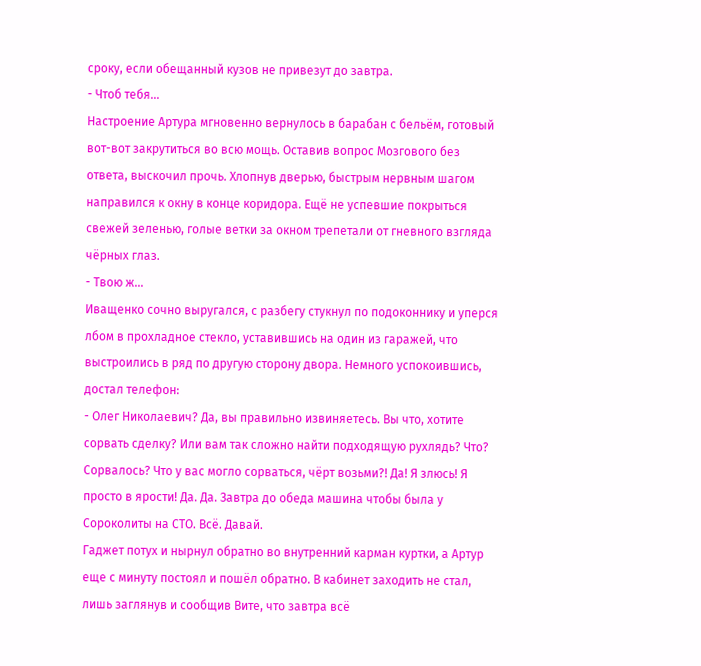сроку, если обещанный кузов не привезут до завтра.
- Чтоб тебя…
Настроение Артура мгновенно вернулось в барабан с бельём, готовый вот-вот закрутиться во всю мощь. Оставив вопрос Мозгового без ответа, выскочил прочь. Хлопнув дверью, быстрым нервным шагом направился к окну в конце коридора. Ещё не успевшие покрыться свежей зеленью, голые ветки за окном трепетали от гневного взгляда чёрных глаз.
- Твою ж…
Иващенко сочно выругался, с разбегу стукнул по подоконнику и уперся лбом в прохладное стекло, уставившись на один из гаражей, что выстроились в ряд по другую сторону двора. Немного успокоившись, достал телефон:
- Олег Николаевич? Да, вы правильно извиняетесь. Вы что, хотите сорвать сделку? Или вам так сложно найти подходящую рухлядь? Что? Сорвалось? Что у вас могло сорваться, чёрт возьми?! Да! Я злюсь! Я просто в ярости! Да. Да. Завтра до обеда машина чтобы была у Сороколиты на СТО. Всё. Давай.
Гаджет потух и нырнул обратно во внутренний карман куртки, а Артур еще с минуту постоял и пошёл обратно. В кабинет заходить не стал, лишь заглянув и сообщив Вите, что завтра всё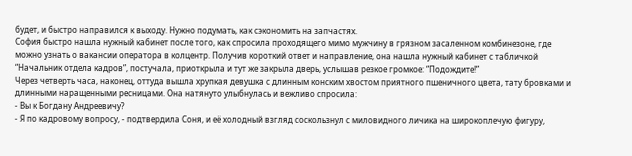будет, и быстро направился к выходу. Нужно подумать, как сэкономить на запчастях.
София быстро нашла нужный кабинет после того, как спросила проходящего мимо мужчину в грязном засаленном комбинезоне, где можно узнать о вакансии оператора в колцентр. Получив короткий ответ и направление, она нашла нужный кабинет с табличкой “Начальник отдела кадров”, постучала, приоткрыла и тут же закрыла дверь, услышав резкое громкое: “Подождите!”
Через четверть часа, наконец, оттуда вышла хрупкая девушка с длинным конским хвостом приятного пшеничного цвета, тату бровками и длинными наращенными ресницами. Она натянуто улыбнулась и вежливо спросила:
- Вы к Богдану Андреевичу?
- Я по кадровому вопросу, - подтвердила Соня, и её холодный взгляд соскользнул с миловидного личика на широкоплечую фигуру,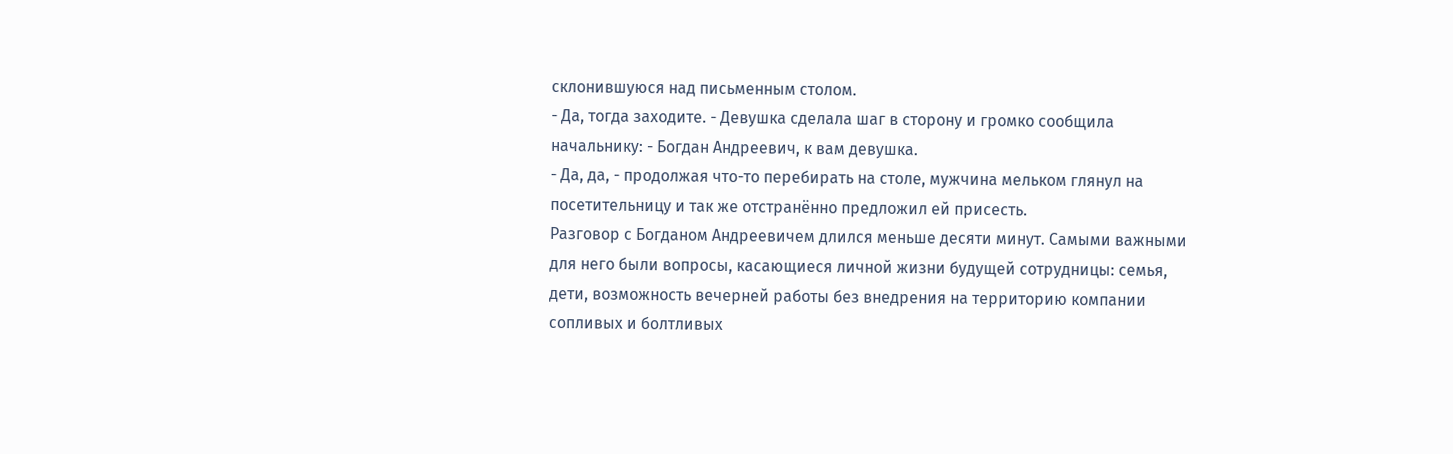склонившуюся над письменным столом.
- Да, тогда заходите. - Девушка сделала шаг в сторону и громко сообщила начальнику: - Богдан Андреевич, к вам девушка.
- Да, да, - продолжая что-то перебирать на столе, мужчина мельком глянул на посетительницу и так же отстранённо предложил ей присесть.
Разговор с Богданом Андреевичем длился меньше десяти минут. Самыми важными для него были вопросы, касающиеся личной жизни будущей сотрудницы: семья, дети, возможность вечерней работы без внедрения на территорию компании сопливых и болтливых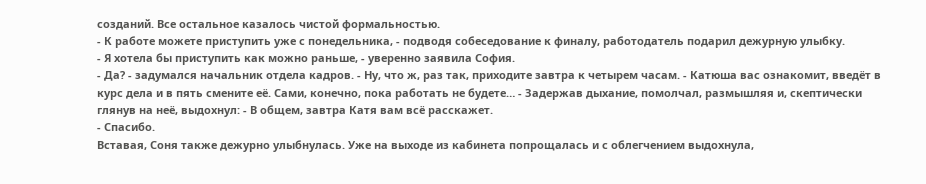созданий. Все остальное казалось чистой формальностью.
- К работе можете приступить уже с понедельника, - подводя собеседование к финалу, работодатель подарил дежурную улыбку.
- Я хотела бы приступить как можно раньше, - уверенно заявила София.
- Да? - задумался начальник отдела кадров. - Ну, что ж, раз так, приходите завтра к четырем часам. - Катюша вас ознакомит, введёт в курс дела и в пять смените её. Сами, конечно, пока работать не будете… - Задержав дыхание, помолчал, размышляя и, скептически глянув на неё, выдохнул: - В общем, завтра Катя вам всё расскажет.
- Спасибо.
Вставая, Соня также дежурно улыбнулась. Уже на выходе из кабинета попрощалась и с облегчением выдохнула,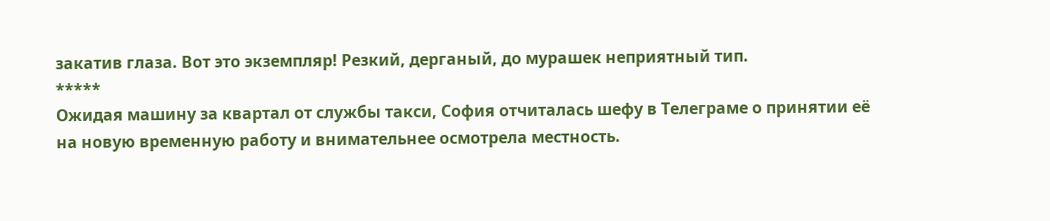закатив глаза. Вот это экземпляр! Резкий, дерганый, до мурашек неприятный тип.
*****
Ожидая машину за квартал от службы такси, София отчиталась шефу в Телеграме о принятии её на новую временную работу и внимательнее осмотрела местность.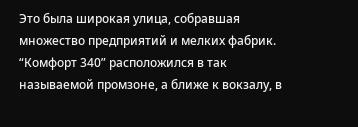Это была широкая улица, собравшая множество предприятий и мелких фабрик. “Комфорт 340” расположился в так называемой промзоне, а ближе к вокзалу, в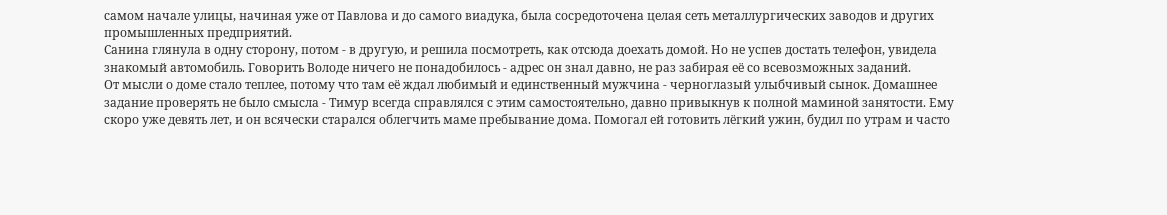самом начале улицы, начиная уже от Павлова и до самого виадука, была сосредоточена целая сеть металлургических заводов и других промышленных предприятий.
Санина глянула в одну сторону, потом - в другую, и решила посмотреть, как отсюда доехать домой. Но не успев достать телефон, увидела знакомый автомобиль. Говорить Володе ничего не понадобилось - адрес он знал давно, не раз забирая её со всевозможных заданий.
От мысли о доме стало теплее, потому что там её ждал любимый и единственный мужчина - черноглазый улыбчивый сынок. Домашнее задание проверять не было смысла - Тимур всегда справлялся с этим самостоятельно, давно привыкнув к полной маминой занятости. Ему скоро уже девять лет, и он всячески старался облегчить маме пребывание дома. Помогал ей готовить лёгкий ужин, будил по утрам и часто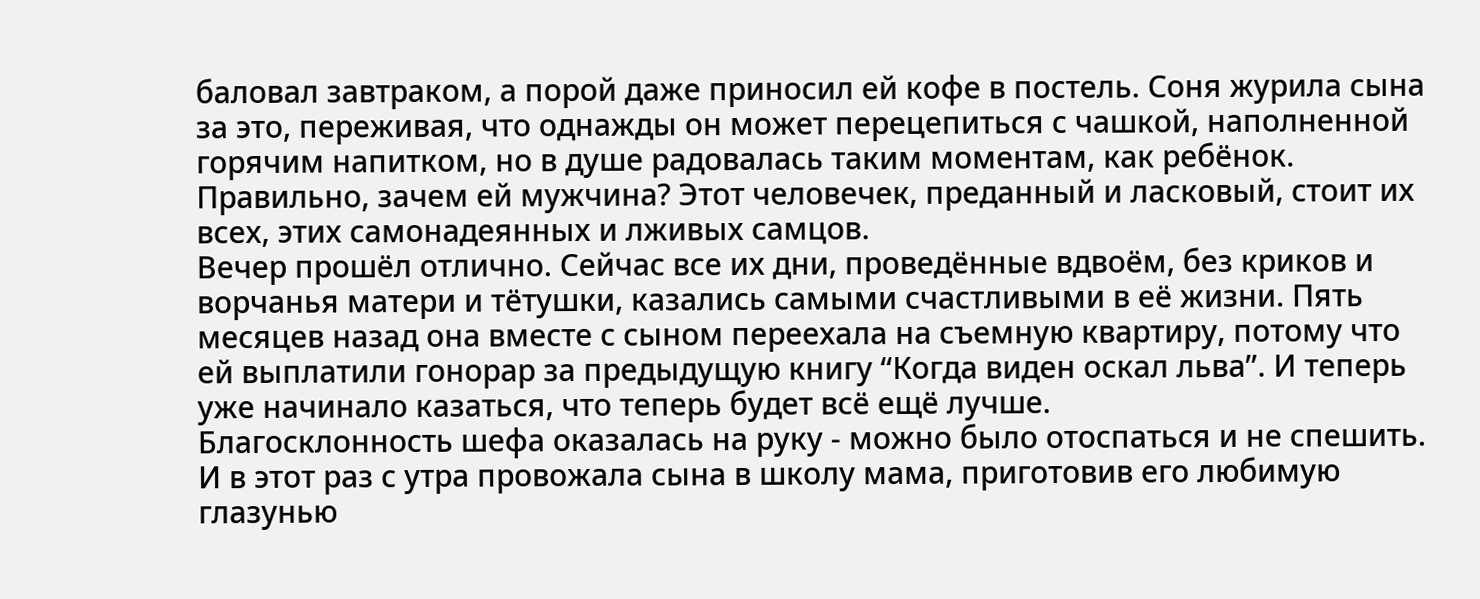баловал завтраком, а порой даже приносил ей кофе в постель. Соня журила сына за это, переживая, что однажды он может перецепиться с чашкой, наполненной горячим напитком, но в душе радовалась таким моментам, как ребёнок.
Правильно, зачем ей мужчина? Этот человечек, преданный и ласковый, стоит их всех, этих самонадеянных и лживых самцов.
Вечер прошёл отлично. Сейчас все их дни, проведённые вдвоём, без криков и ворчанья матери и тётушки, казались самыми счастливыми в её жизни. Пять месяцев назад она вместе с сыном переехала на съемную квартиру, потому что ей выплатили гонорар за предыдущую книгу “Когда виден оскал льва”. И теперь уже начинало казаться, что теперь будет всё ещё лучше.
Благосклонность шефа оказалась на руку - можно было отоспаться и не спешить. И в этот раз с утра провожала сына в школу мама, приготовив его любимую глазунью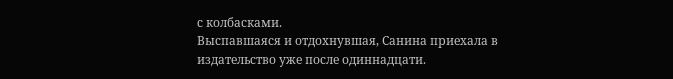с колбасками.
Выспавшаяся и отдохнувшая, Санина приехала в издательство уже после одиннадцати.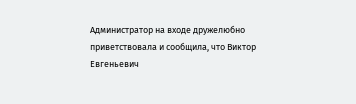Администратор на входе дружелюбно приветствовала и сообщила, что Виктор Евгеньевич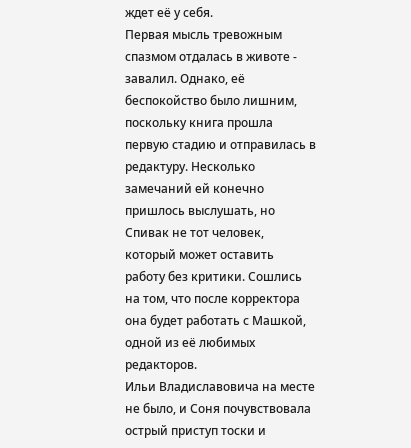ждет её у себя.
Первая мысль тревожным спазмом отдалась в животе - завалил. Однако, её беспокойство было лишним, поскольку книга прошла первую стадию и отправилась в редактуру. Несколько замечаний ей конечно пришлось выслушать, но Спивак не тот человек, который может оставить работу без критики. Сошлись на том, что после корректора она будет работать с Машкой, одной из её любимых редакторов.
Ильи Владиславовича на месте не было, и Соня почувствовала острый приступ тоски и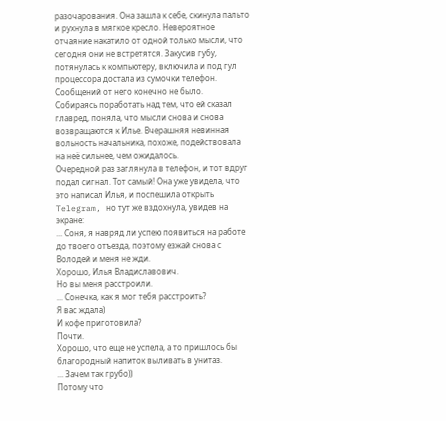разочарования. Она зашла к себе, скинула пальто и рухнула в мягкое кресло. Невероятное отчаяние накатило от одной только мысли, что сегодня они не встретятся. Закусив губу, потянулась к компьютеру, включила и под гул процессора достала из сумочки телефон. Сообщений от него конечно не было.
Собираясь поработать над тем, что ей сказал главред, поняла, что мысли снова и снова возвращаются к Илье. Вчерашняя невинная вольность начальника, похоже, подействовала на неё сильнее, чем ожидалось.
Очередной раз заглянула в телефон, и тот вдруг подал сигнал. Тот самый! Она уже увидела, что это написал Илья, и поспешила открыть Telegram, но тут же вздохнула, увидев на экране:
... Соня, я навряд ли успею появиться на работе до твоего отъезда, поэтому езжай снова с Володей и меня не жди.
Хорошо, Илья Владиславович.
Но вы меня расстроили.
... Сонечка, как я мог тебя расстроить?
Я вас ждала)
И кофе приготовила?
Почти.
Хорошо, что еще не успела, а то пришлось бы благородный напиток выливать в унитаз.
... Зачем так грубо))
Потому что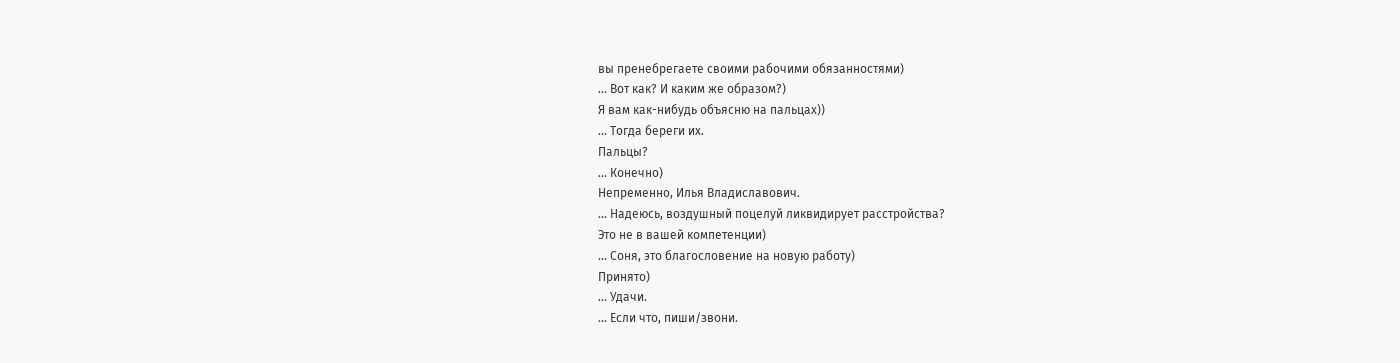вы пренебрегаете своими рабочими обязанностями)
... Вот как? И каким же образом?)
Я вам как-нибудь объясню на пальцах))
... Тогда береги их.
Пальцы?
... Конечно)
Непременно, Илья Владиславович.
... Надеюсь, воздушный поцелуй ликвидирует расстройства?
Это не в вашей компетенции)
... Соня, это благословение на новую работу)
Принято)
... Удачи.
... Если что, пиши/звони.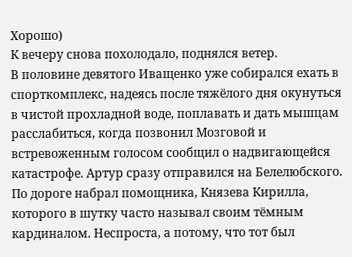Хорошо)
К вечеру снова похолодало, поднялся ветер.
В половине девятого Иващенко уже собирался ехать в спорткомплекс, надеясь после тяжёлого дня окунуться в чистой прохладной воде, поплавать и дать мышцам расслабиться, когда позвонил Мозговой и встревоженным голосом сообщил о надвигающейся катастрофе. Артур сразу отправился на Белелюбского. По дороге набрал помощника, Князева Кирилла, которого в шутку часто называл своим тёмным кардиналом. Неспроста, а потому, что тот был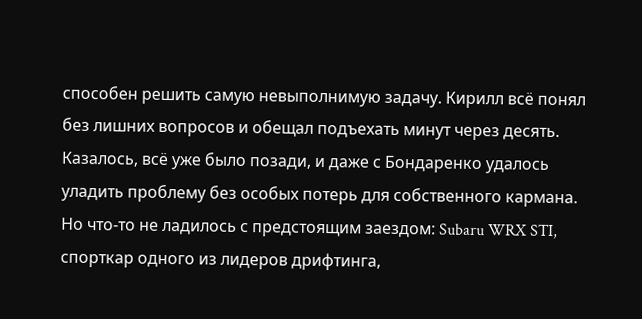способен решить самую невыполнимую задачу. Кирилл всё понял без лишних вопросов и обещал подъехать минут через десять.
Казалось, всё уже было позади, и даже с Бондаренко удалось уладить проблему без особых потерь для собственного кармана. Но что-то не ладилось с предстоящим заездом: Subaru WRX STI, спорткар одного из лидеров дрифтинга,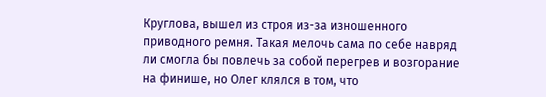Круглова, вышел из строя из-за изношенного приводного ремня. Такая мелочь сама по себе навряд ли смогла бы повлечь за собой перегрев и возгорание на финише, но Олег клялся в том, что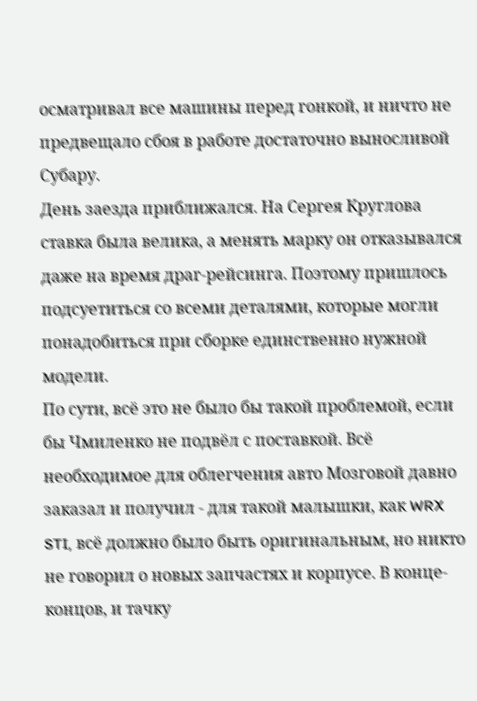осматривал все машины перед гонкой, и ничто не предвещало сбоя в работе достаточно выносливой Субару.
День заезда приближался. На Сергея Круглова ставка была велика, а менять марку он отказывался даже на время драг-рейсинга. Поэтому пришлось подсуетиться со всеми деталями, которые могли понадобиться при сборке единственно нужной модели.
По сути, всё это не было бы такой проблемой, если бы Чмиленко не подвёл с поставкой. Всё необходимое для облегчения авто Мозговой давно заказал и получил - для такой малышки, как WRX STI, всё должно было быть оригинальным, но никто не говорил о новых запчастях и корпусе. В конце-концов, и тачку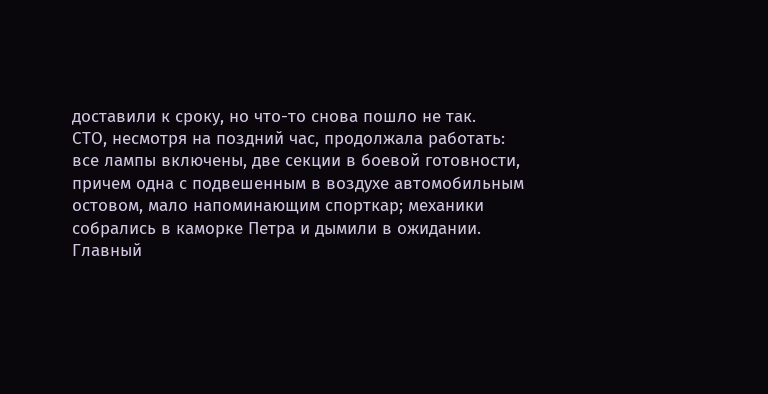доставили к сроку, но что-то снова пошло не так.
СТО, несмотря на поздний час, продолжала работать: все лампы включены, две секции в боевой готовности, причем одна с подвешенным в воздухе автомобильным остовом, мало напоминающим спорткар; механики собрались в каморке Петра и дымили в ожидании.
Главный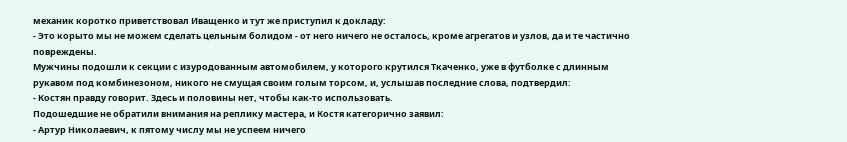механик коротко приветствовал Иващенко и тут же приступил к докладу:
- Это корыто мы не можем сделать цельным болидом - от него ничего не осталось, кроме агрегатов и узлов, да и те частично повреждены.
Мужчины подошли к секции с изуродованным автомобилем, у которого крутился Ткаченко, уже в футболке с длинным рукавом под комбинезоном, никого не смущая своим голым торсом, и, услышав последние слова, подтвердил:
- Костян правду говорит. Здесь и половины нет, чтобы как-то использовать.
Подошедшие не обратили внимания на реплику мастера, и Костя категорично заявил:
- Артур Николаевич, к пятому числу мы не успеем ничего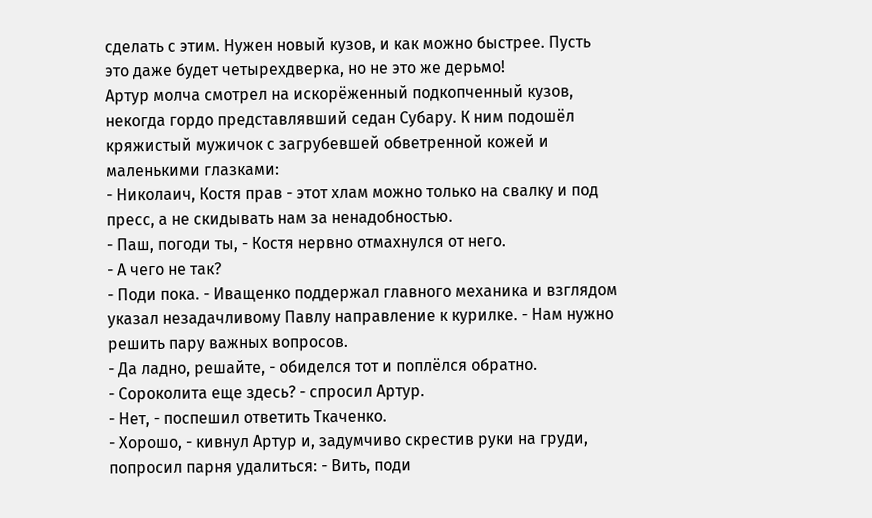сделать с этим. Нужен новый кузов, и как можно быстрее. Пусть это даже будет четырехдверка, но не это же дерьмо!
Артур молча смотрел на искорёженный подкопченный кузов, некогда гордо представлявший седан Субару. К ним подошёл кряжистый мужичок с загрубевшей обветренной кожей и маленькими глазками:
- Николаич, Костя прав - этот хлам можно только на свалку и под пресс, а не скидывать нам за ненадобностью.
- Паш, погоди ты, - Костя нервно отмахнулся от него.
- А чего не так?
- Поди пока. - Иващенко поддержал главного механика и взглядом указал незадачливому Павлу направление к курилке. - Нам нужно решить пару важных вопросов.
- Да ладно, решайте, - обиделся тот и поплёлся обратно.
- Сороколита еще здесь? - спросил Артур.
- Нет, - поспешил ответить Ткаченко.
- Хорошо, - кивнул Артур и, задумчиво скрестив руки на груди, попросил парня удалиться: - Вить, поди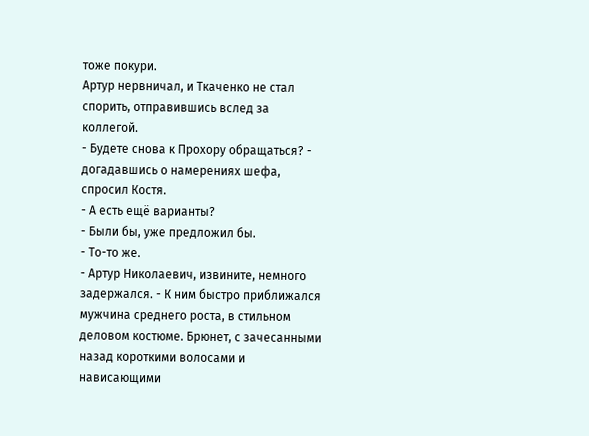тоже покури.
Артур нервничал, и Ткаченко не стал спорить, отправившись вслед за коллегой.
- Будете снова к Прохору обращаться? - догадавшись о намерениях шефа, спросил Костя.
- А есть ещё варианты?
- Были бы, уже предложил бы.
- То-то же.
- Артур Николаевич, извините, немного задержался. - К ним быстро приближался мужчина среднего роста, в стильном деловом костюме. Брюнет, с зачесанными назад короткими волосами и нависающими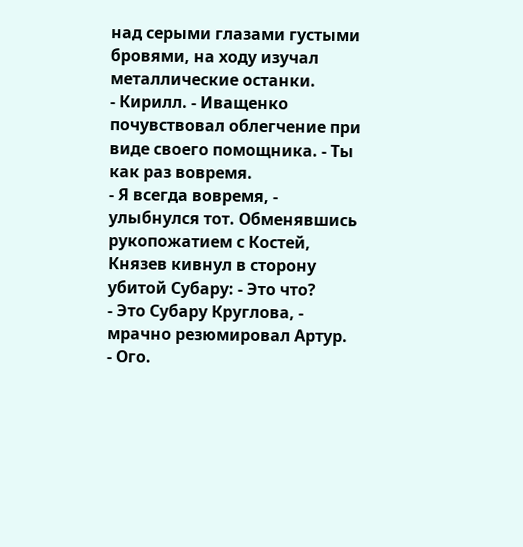над серыми глазами густыми бровями, на ходу изучал металлические останки.
- Кирилл. - Иващенко почувствовал облегчение при виде своего помощника. - Ты как раз вовремя.
- Я всегда вовремя, - улыбнулся тот. Обменявшись рукопожатием с Костей, Князев кивнул в сторону убитой Субару: - Это что?
- Это Субару Круглова, - мрачно резюмировал Артур.
- Ого.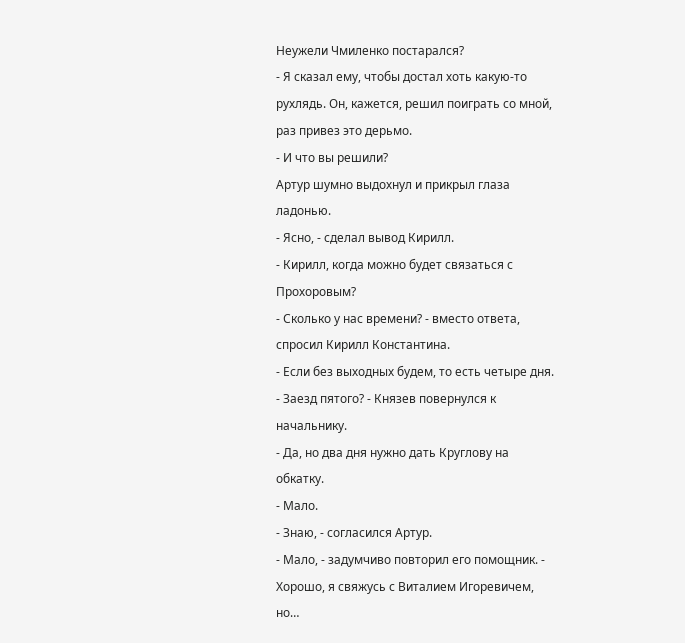Неужели Чмиленко постарался?
- Я сказал ему, чтобы достал хоть какую-то рухлядь. Он, кажется, решил поиграть со мной, раз привез это дерьмо.
- И что вы решили?
Артур шумно выдохнул и прикрыл глаза ладонью.
- Ясно, - сделал вывод Кирилл.
- Кирилл, когда можно будет связаться с Прохоровым?
- Сколько у нас времени? - вместо ответа, спросил Кирилл Константина.
- Если без выходных будем, то есть четыре дня.
- Заезд пятого? - Князев повернулся к начальнику.
- Да, но два дня нужно дать Круглову на обкатку.
- Мало.
- Знаю, - согласился Артур.
- Мало, - задумчиво повторил его помощник. - Хорошо, я свяжусь с Виталием Игоревичем, но…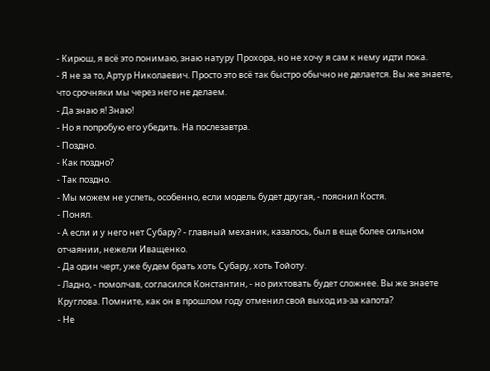- Кирюш, я всё это понимаю, знаю натуру Прохора, но не хочу я сам к нему идти пока.
- Я не за то, Артур Николаевич. Просто это всё так быстро обычно не делается. Вы же знаете, что срочняки мы через него не делаем.
- Да знаю я! Знаю!
- Но я попробую его убедить. На послезавтра.
- Поздно.
- Как поздно?
- Так поздно.
- Мы можем не успеть, особенно, если модель будет другая, - пояснил Костя.
- Понял.
- А если и у него нет Субару? - главный механик, казалось, был в еще более сильном отчаянии, нежели Иващенко.
- Да один черт, уже будем брать хоть Субару, хоть Тойоту.
- Ладно, - помолчав, согласился Константин, - но рихтовать будет сложнее. Вы же знаете Круглова. Помните, как он в прошлом году отменил свой выход из-за капота?
- Не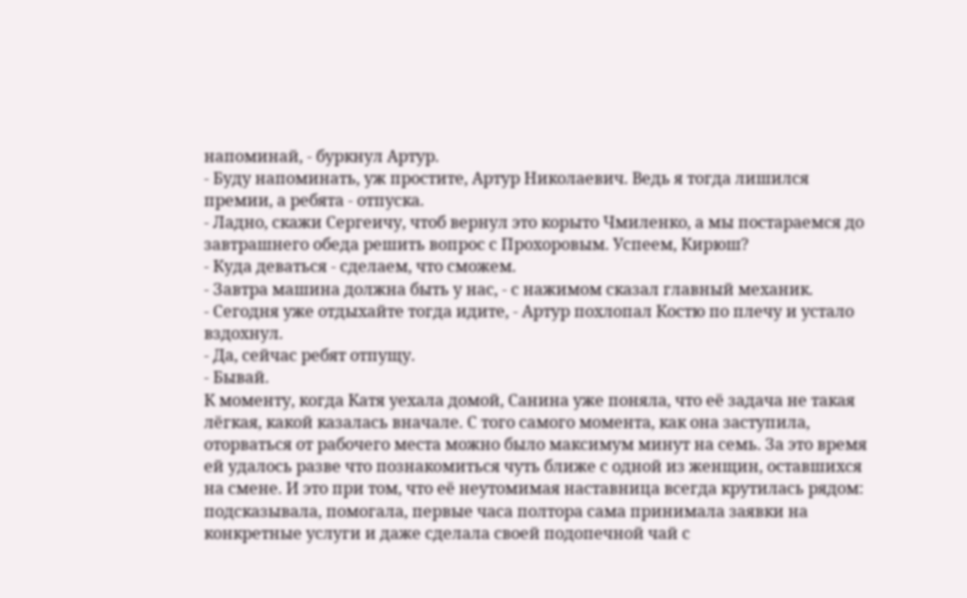напоминай, - буркнул Артур.
- Буду напоминать, уж простите, Артур Николаевич. Ведь я тогда лишился премии, а ребята - отпуска.
- Ладно, скажи Сергеичу, чтоб вернул это корыто Чмиленко, а мы постараемся до завтрашнего обеда решить вопрос с Прохоровым. Успеем, Кирюш?
- Куда деваться - сделаем, что сможем.
- Завтра машина должна быть у нас, - с нажимом сказал главный механик.
- Сегодня уже отдыхайте тогда идите, - Артур похлопал Костю по плечу и устало вздохнул.
- Да, сейчас ребят отпущу.
- Бывай.
К моменту, когда Катя уехала домой, Санина уже поняла, что её задача не такая лёгкая, какой казалась вначале. С того самого момента, как она заступила, оторваться от рабочего места можно было максимум минут на семь. За это время ей удалось разве что познакомиться чуть ближе с одной из женщин, оставшихся на смене. И это при том, что её неутомимая наставница всегда крутилась рядом: подсказывала, помогала, первые часа полтора сама принимала заявки на конкретные услуги и даже сделала своей подопечной чай с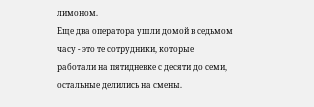лимоном.
Еще два оператора ушли домой в седьмом часу - это те сотрудники, которые работали на пятидневке с десяти до семи, остальные делились на смены.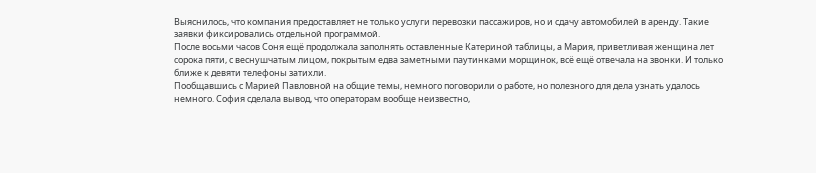Выяснилось, что компания предоставляет не только услуги перевозки пассажиров, но и сдачу автомобилей в аренду. Такие заявки фиксировались отдельной программой.
После восьми часов Соня ещё продолжала заполнять оставленные Катериной таблицы, а Мария, приветливая женщина лет сорока пяти, с веснушчатым лицом, покрытым едва заметными паутинками морщинок, всё ещё отвечала на звонки. И только ближе к девяти телефоны затихли.
Пообщавшись с Марией Павловной на общие темы, немного поговорили о работе, но полезного для дела узнать удалось немного. София сделала вывод, что операторам вообще неизвестно,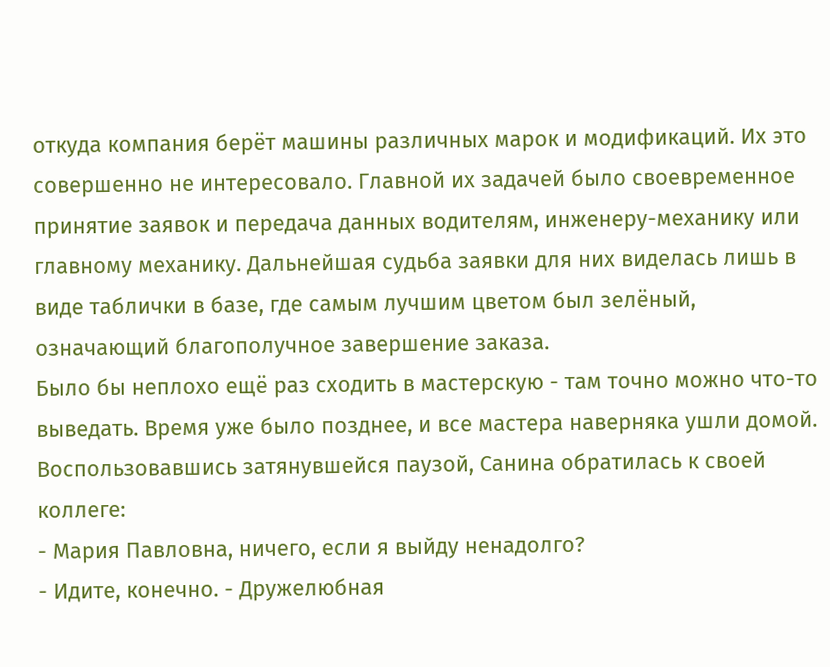откуда компания берёт машины различных марок и модификаций. Их это совершенно не интересовало. Главной их задачей было своевременное принятие заявок и передача данных водителям, инженеру-механику или главному механику. Дальнейшая судьба заявки для них виделась лишь в виде таблички в базе, где самым лучшим цветом был зелёный, означающий благополучное завершение заказа.
Было бы неплохо ещё раз сходить в мастерскую - там точно можно что-то выведать. Время уже было позднее, и все мастера наверняка ушли домой. Воспользовавшись затянувшейся паузой, Санина обратилась к своей коллеге:
- Мария Павловна, ничего, если я выйду ненадолго?
- Идите, конечно. - Дружелюбная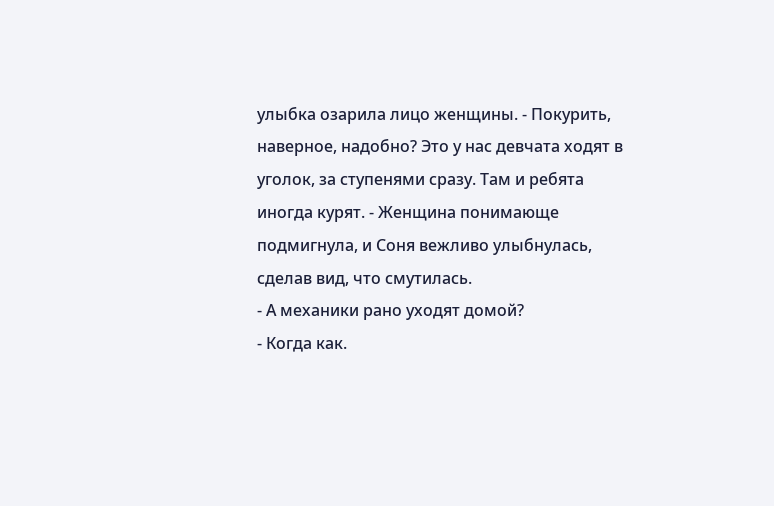улыбка озарила лицо женщины. - Покурить, наверное, надобно? Это у нас девчата ходят в уголок, за ступенями сразу. Там и ребята иногда курят. - Женщина понимающе подмигнула, и Соня вежливо улыбнулась, сделав вид, что смутилась.
- А механики рано уходят домой?
- Когда как.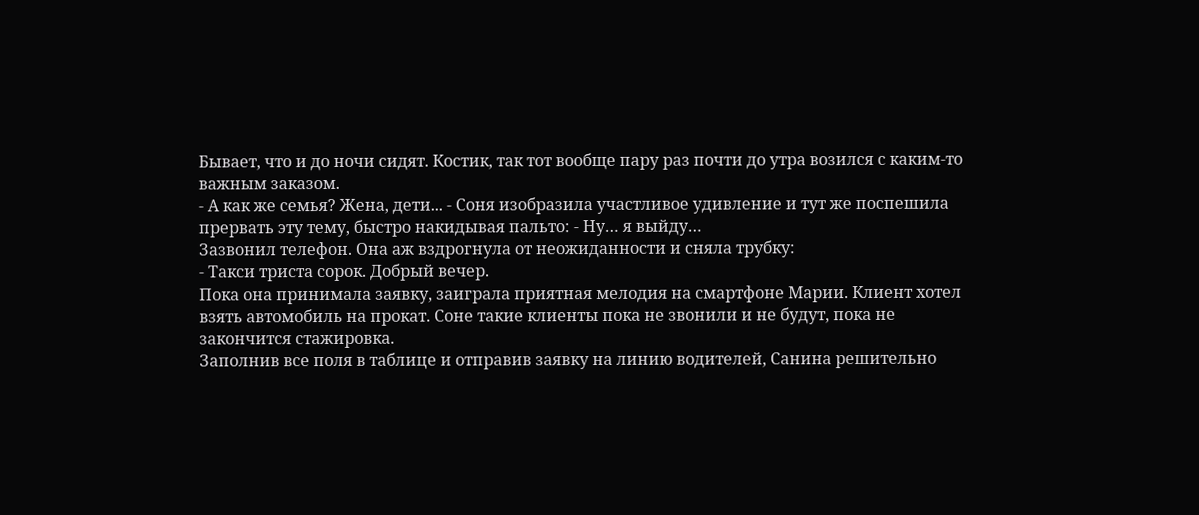Бывает, что и до ночи сидят. Костик, так тот вообще пару раз почти до утра возился с каким-то важным заказом.
- А как же семья? Жена, дети... - Соня изобразила участливое удивление и тут же поспешила прервать эту тему, быстро накидывая пальто: - Ну… я выйду…
Зазвонил телефон. Она аж вздрогнула от неожиданности и сняла трубку:
- Такси триста сорок. Добрый вечер.
Пока она принимала заявку, заиграла приятная мелодия на смартфоне Марии. Клиент хотел взять автомобиль на прокат. Соне такие клиенты пока не звонили и не будут, пока не закончится стажировка.
Заполнив все поля в таблице и отправив заявку на линию водителей, Санина решительно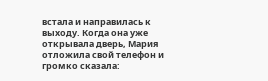встала и направилась к выходу. Когда она уже открывала дверь, Мария отложила свой телефон и громко сказала: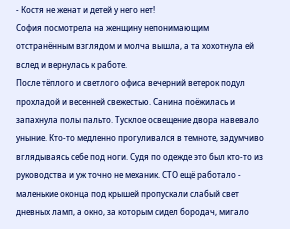- Костя не женат и детей у него нет!
София посмотрела на женщину непонимающим отстранённым взглядом и молча вышла, а та хохотнула ей вслед и вернулась к работе.
После тёплого и светлого офиса вечерний ветерок подул прохладой и весенней свежестью. Санина поёжилась и запахнула полы пальто. Тусклое освещение двора навевало уныние. Кто-то медленно прогуливался в темноте, задумчиво вглядываясь себе под ноги. Судя по одежде это был кто-то из руководства и уж точно не механик. СТО ещё работало - маленькие оконца под крышей пропускали слабый свет дневных ламп, а окно, за которым сидел бородач, мигало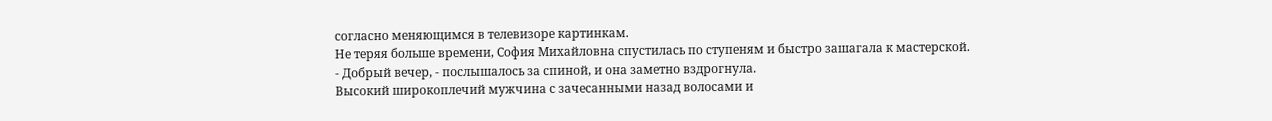согласно меняющимся в телевизоре картинкам.
Не теряя больше времени, София Михайловна спустилась по ступеням и быстро зашагала к мастерской.
- Добрый вечер, - послышалось за спиной, и она заметно вздрогнула.
Высокий широкоплечий мужчина с зачесанными назад волосами и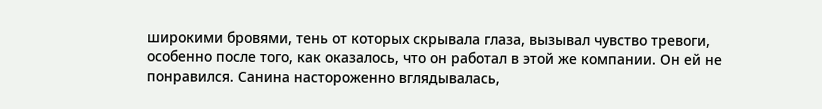широкими бровями, тень от которых скрывала глаза, вызывал чувство тревоги, особенно после того, как оказалось, что он работал в этой же компании. Он ей не понравился. Санина настороженно вглядывалась,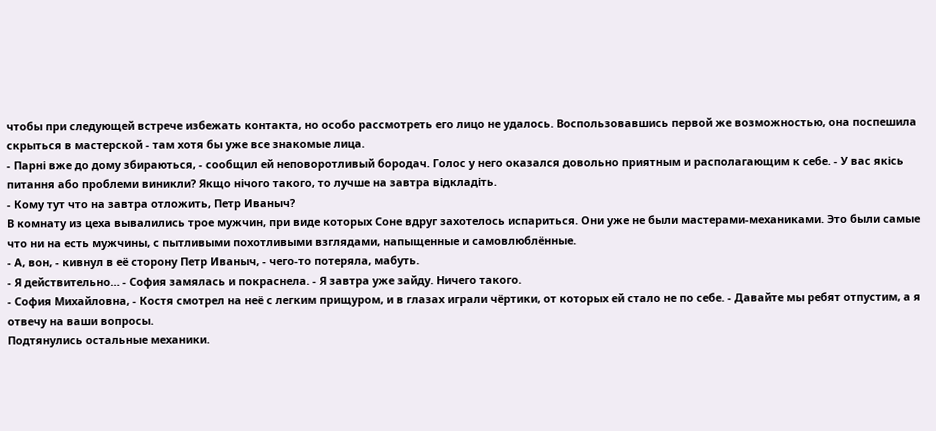чтобы при следующей встрече избежать контакта, но особо рассмотреть его лицо не удалось. Воспользовавшись первой же возможностью, она поспешила скрыться в мастерской - там хотя бы уже все знакомые лица.
- Парні вже до дому збираються, - сообщил ей неповоротливый бородач. Голос у него оказался довольно приятным и располагающим к себе. - У вас якісь питання або проблеми виникли? Якщо нічого такого, то лучше на завтра відкладіть.
- Кому тут что на завтра отложить, Петр Иваныч?
В комнату из цеха вывалились трое мужчин, при виде которых Соне вдруг захотелось испариться. Они уже не были мастерами-механиками. Это были самые что ни на есть мужчины, с пытливыми похотливыми взглядами, напыщенные и самовлюблённые.
- А, вон, - кивнул в её сторону Петр Иваныч, - чего-то потеряла, мабуть.
- Я действительно… - София замялась и покраснела. - Я завтра уже зайду. Ничего такого.
- София Михайловна, - Костя смотрел на неё с легким прищуром, и в глазах играли чёртики, от которых ей стало не по себе. - Давайте мы ребят отпустим, а я отвечу на ваши вопросы.
Подтянулись остальные механики.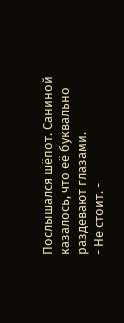Послышался шёпот. Саниной казалось, что её буквально раздевают глазами.
- Не стоит. -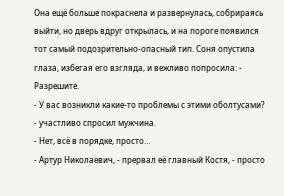Она ещё больше покраснела и развернулась, собрираясь выйти, но дверь вдруг открылась, и на пороге появился тот самый подозрительно-опасный тип. Соня опустила глаза, избегая его взгляда, и вежливо попросила: - Разрешите.
- У вас возникли какие-то проблемы с этими оболтусами? - участливо спросил мужчина.
- Нет, всё в порядке, просто…
- Артур Николаевич, - прервал её главный Костя, - просто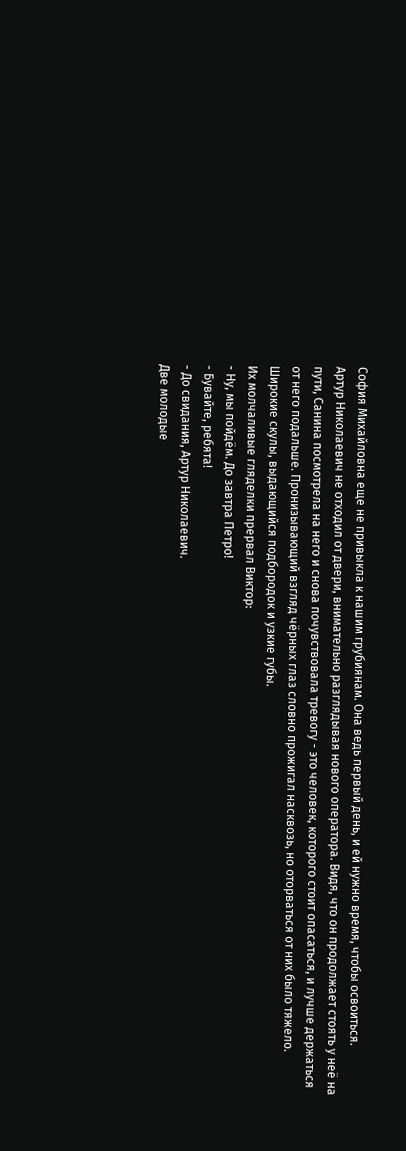София Михайловна еще не привыкла к нашим грубиянам. Она ведь первый день, и ей нужно время, чтобы освоиться.
Артур Николаевич не отходил от двери, внимательно разглядывая нового оператора. Видя, что он продолжает стоять у неё на пути, Санина посмотрела на него и снова почувствовала тревогу - это человек, которого стоит опасаться, и лучше держаться от него подальше. Пронизывающий взгляд чёрных глаз словно прожигал насквозь, но оторваться от них было тяжело. Широкие скулы, выдающийся подбородок и узкие губы.
Их молчаливые гляделки прервал Виктор:
- Ну, мы пойдём. До завтра Петро!
- Бувайте, ребята!
- До свидания, Артур Николаевич.
Две молодые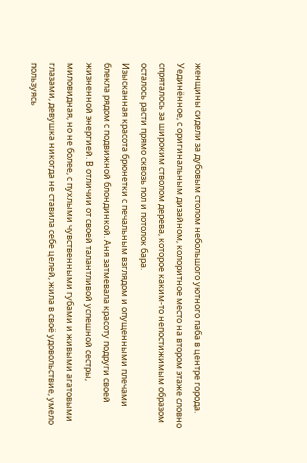женщины сидели за дубовым столом небольшого уютного паба в центре города. Уединённое, с оригинальным дизайном, колоритное место на втором этаже словно спряталось за широким стволом дерева, которое каким-то непостижимым образом осталось расти прямо сквозь пол и потолок бара.
Изысканная красота брюнетки с печальным взглядом и опущенными плечами блекла рядом с подвижной блондинкой. Аня затмевала красоту подруги своей жизненной энергией. В отличии от своей талантливой успешной сестры, миловидная, но не более, с пухлыми чувственными губами и живыми агатовыми глазами, девушка никогда не ставила себе целей, жила в своё удовольствие, умело пользуясь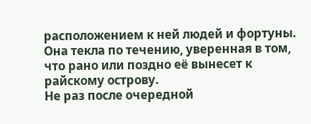расположением к ней людей и фортуны. Она текла по течению, уверенная в том, что рано или поздно её вынесет к райскому острову.
Не раз после очередной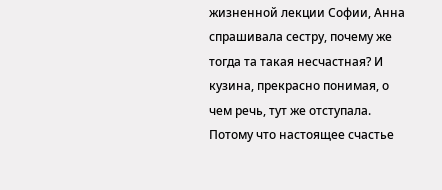жизненной лекции Софии, Анна спрашивала сестру, почему же тогда та такая несчастная? И кузина, прекрасно понимая, о чем речь, тут же отступала. Потому что настоящее счастье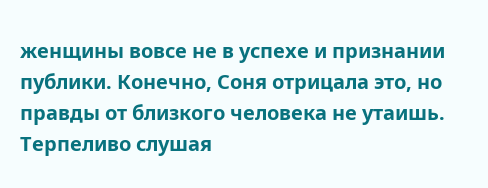женщины вовсе не в успехе и признании публики. Конечно, Соня отрицала это, но правды от близкого человека не утаишь.
Терпеливо слушая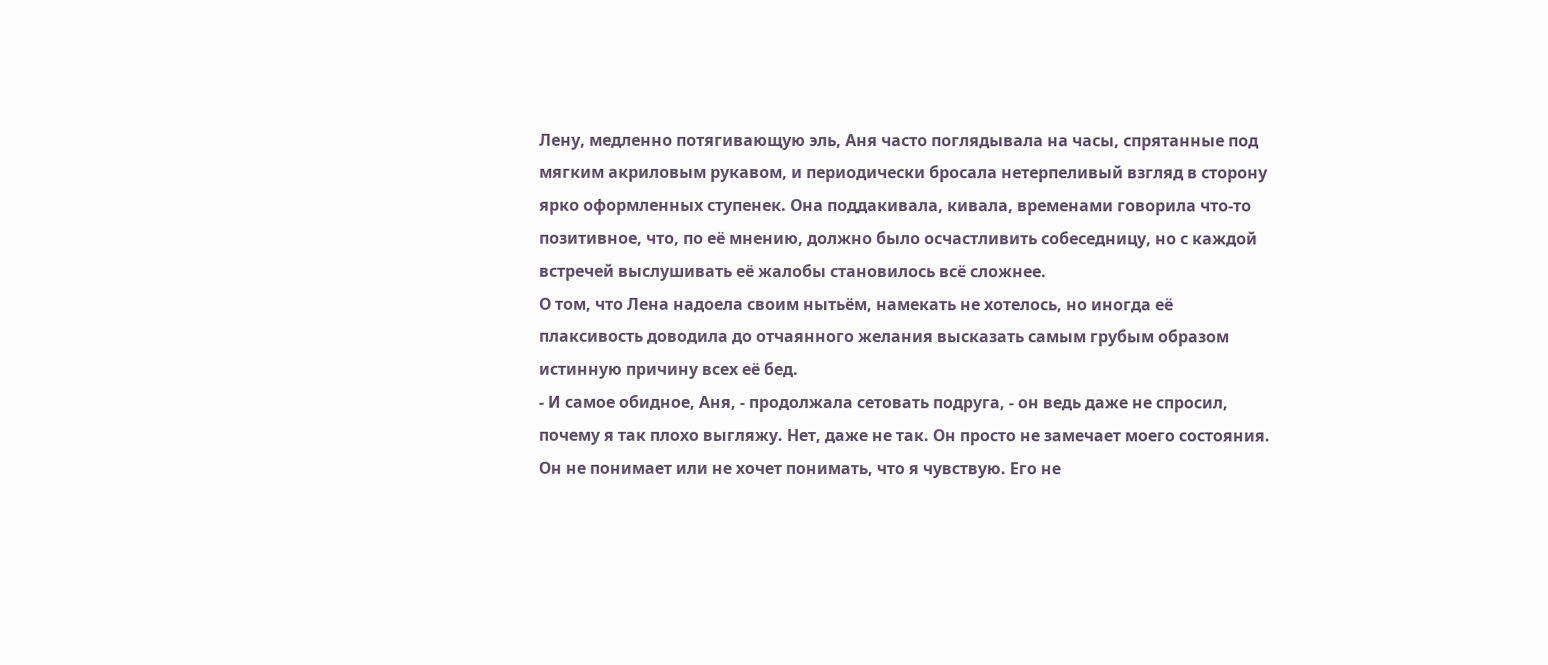Лену, медленно потягивающую эль, Аня часто поглядывала на часы, спрятанные под мягким акриловым рукавом, и периодически бросала нетерпеливый взгляд в сторону ярко оформленных ступенек. Она поддакивала, кивала, временами говорила что-то позитивное, что, по её мнению, должно было осчастливить собеседницу, но с каждой встречей выслушивать её жалобы становилось всё сложнее.
О том, что Лена надоела своим нытьём, намекать не хотелось, но иногда её плаксивость доводила до отчаянного желания высказать самым грубым образом истинную причину всех её бед.
- И самое обидное, Аня, - продолжала сетовать подруга, - он ведь даже не спросил, почему я так плохо выгляжу. Нет, даже не так. Он просто не замечает моего состояния. Он не понимает или не хочет понимать, что я чувствую. Его не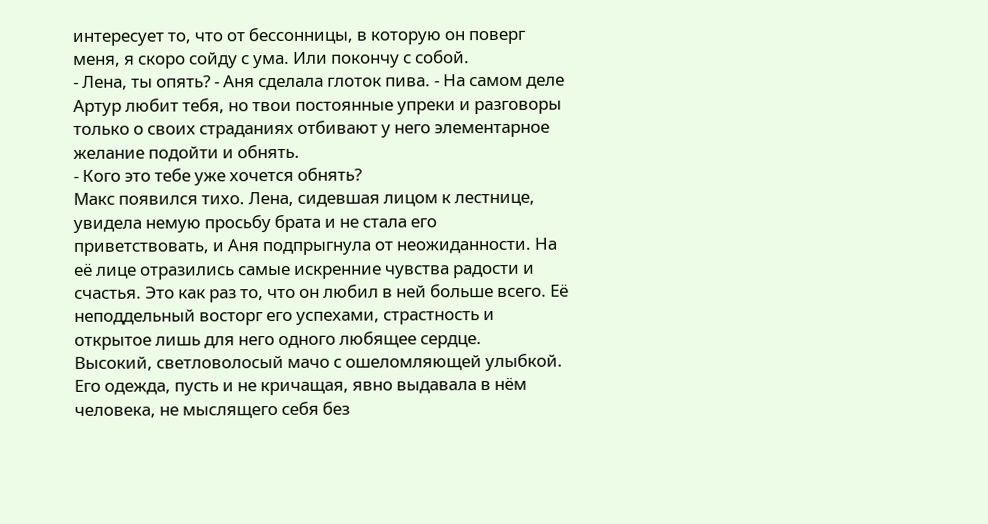интересует то, что от бессонницы, в которую он поверг меня, я скоро сойду с ума. Или покончу с собой.
- Лена, ты опять? - Аня сделала глоток пива. - На самом деле Артур любит тебя, но твои постоянные упреки и разговоры только о своих страданиях отбивают у него элементарное желание подойти и обнять.
- Кого это тебе уже хочется обнять?
Макс появился тихо. Лена, сидевшая лицом к лестнице, увидела немую просьбу брата и не стала его приветствовать, и Аня подпрыгнула от неожиданности. На её лице отразились самые искренние чувства радости и счастья. Это как раз то, что он любил в ней больше всего. Её неподдельный восторг его успехами, страстность и открытое лишь для него одного любящее сердце.
Высокий, светловолосый мачо с ошеломляющей улыбкой. Его одежда, пусть и не кричащая, явно выдавала в нём человека, не мыслящего себя без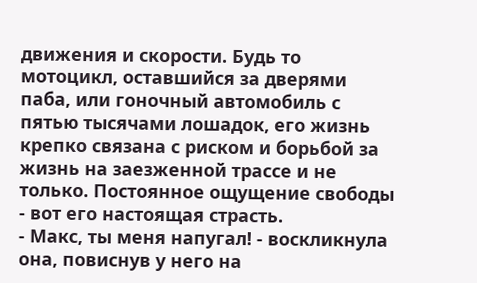движения и скорости. Будь то мотоцикл, оставшийся за дверями паба, или гоночный автомобиль с пятью тысячами лошадок, его жизнь крепко связана с риском и борьбой за жизнь на заезженной трассе и не только. Постоянное ощущение свободы - вот его настоящая страсть.
- Макс, ты меня напугал! - воскликнула она, повиснув у него на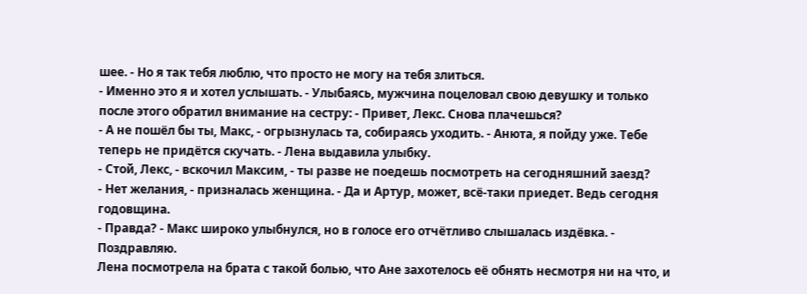шее. - Но я так тебя люблю, что просто не могу на тебя злиться.
- Именно это я и хотел услышать. - Улыбаясь, мужчина поцеловал свою девушку и только после этого обратил внимание на сестру: - Привет, Лекс. Снова плачешься?
- А не пошёл бы ты, Макс, - огрызнулась та, собираясь уходить. - Анюта, я пойду уже. Тебе теперь не придётся скучать. - Лена выдавила улыбку.
- Стой, Лекс, - вскочил Максим, - ты разве не поедешь посмотреть на сегодняшний заезд?
- Нет желания, - призналась женщина. - Да и Артур, может, всё-таки приедет. Ведь сегодня годовщина.
- Правда? - Макс широко улыбнулся, но в голосе его отчётливо слышалась издёвка. - Поздравляю.
Лена посмотрела на брата с такой болью, что Ане захотелось её обнять несмотря ни на что, и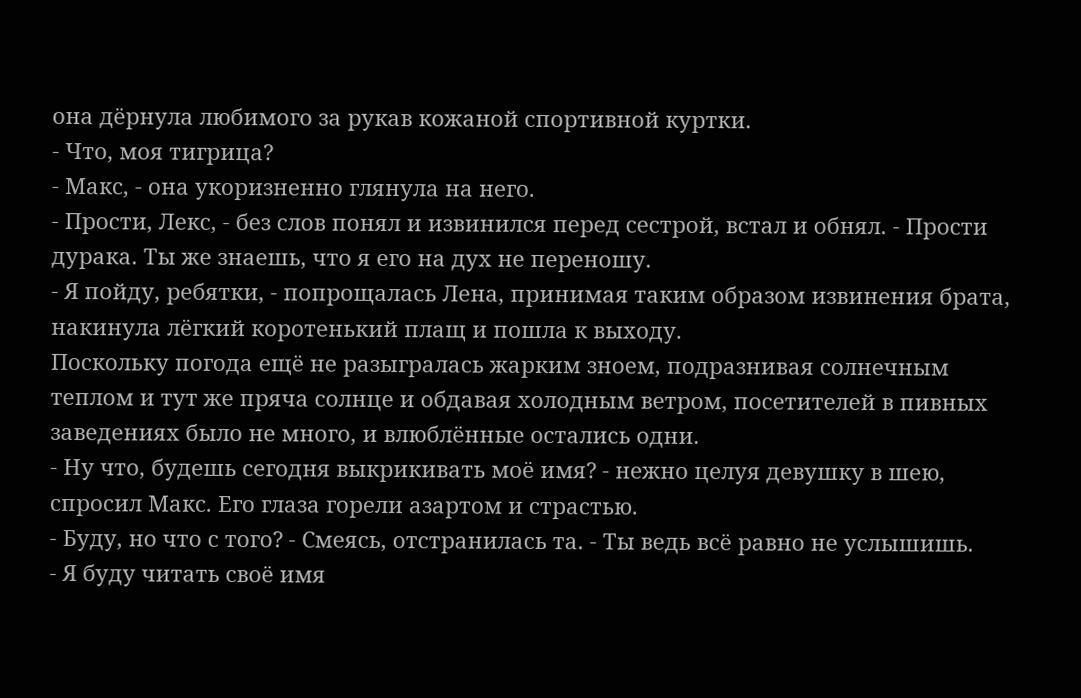она дёрнула любимого за рукав кожаной спортивной куртки.
- Что, моя тигрица?
- Макс, - она укоризненно глянула на него.
- Прости, Лекс, - без слов понял и извинился перед сестрой, встал и обнял. - Прости дурака. Ты же знаешь, что я его на дух не переношу.
- Я пойду, ребятки, - попрощалась Лена, принимая таким образом извинения брата, накинула лёгкий коротенький плащ и пошла к выходу.
Поскольку погода ещё не разыгралась жарким зноем, подразнивая солнечным теплом и тут же пряча солнце и обдавая холодным ветром, посетителей в пивных заведениях было не много, и влюблённые остались одни.
- Ну что, будешь сегодня выкрикивать моё имя? - нежно целуя девушку в шею, спросил Макс. Его глаза горели азартом и страстью.
- Буду, но что с того? - Смеясь, отстранилась та. - Ты ведь всё равно не услышишь.
- Я буду читать своё имя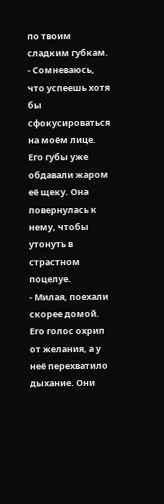по твоим сладким губкам.
- Сомневаюсь, что успеешь хотя бы сфокусироваться на моём лице.
Его губы уже обдавали жаром её щеку. Она повернулась к нему, чтобы утонуть в страстном поцелуе.
- Милая, поехали скорее домой.
Его голос охрип от желания, а у неё перехватило дыхание. Они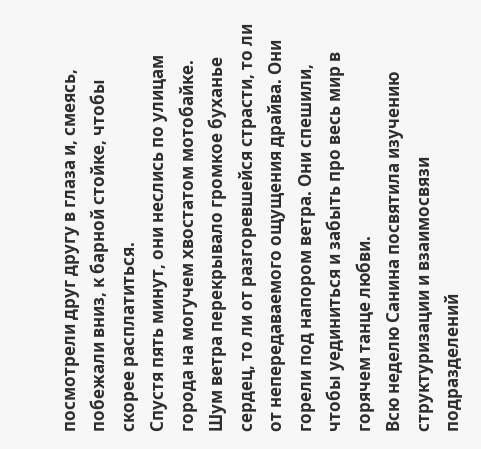посмотрели друг другу в глаза и, смеясь, побежали вниз, к барной стойке, чтобы скорее расплатиться.
Спустя пять минут, они неслись по улицам города на могучем хвостатом мотобайке. Шум ветра перекрывало громкое буханье сердец, то ли от разгоревшейся страсти, то ли от непередаваемого ощущения драйва. Они горели под напором ветра. Они спешили, чтобы уединиться и забыть про весь мир в горячем танце любви.
Всю неделю Санина посвятила изучению структуризации и взаимосвязи подразделений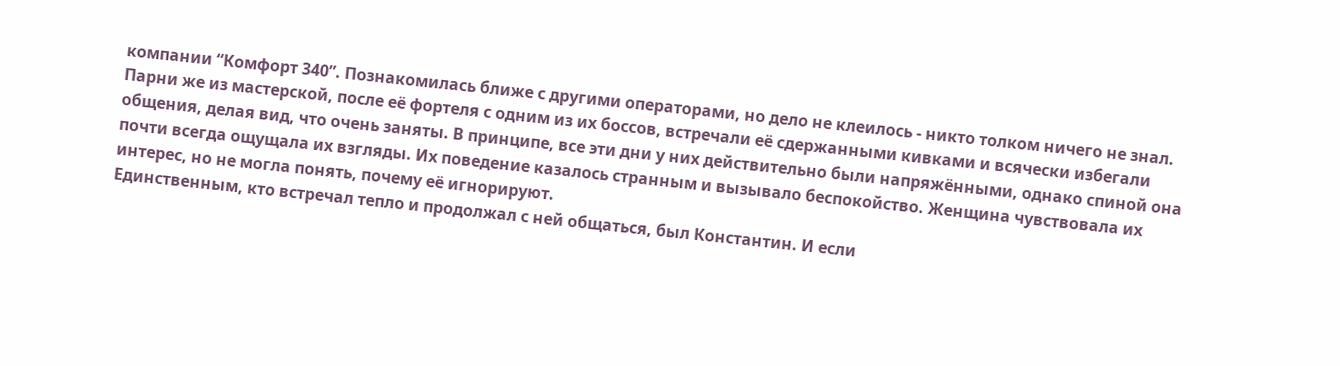компании “Комфорт 340”. Познакомилась ближе с другими операторами, но дело не клеилось - никто толком ничего не знал. Парни же из мастерской, после её фортеля с одним из их боссов, встречали её сдержанными кивками и всячески избегали общения, делая вид, что очень заняты. В принципе, все эти дни у них действительно были напряжёнными, однако спиной она почти всегда ощущала их взгляды. Их поведение казалось странным и вызывало беспокойство. Женщина чувствовала их интерес, но не могла понять, почему её игнорируют.
Единственным, кто встречал тепло и продолжал с ней общаться, был Константин. И если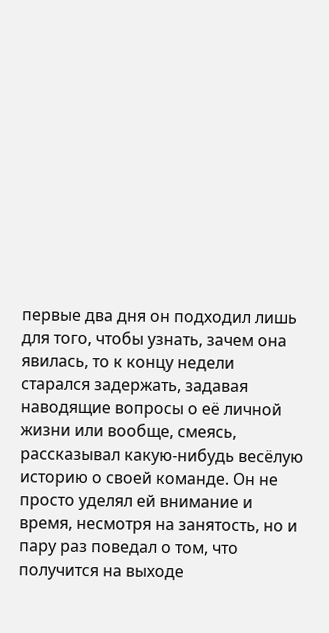первые два дня он подходил лишь для того, чтобы узнать, зачем она явилась, то к концу недели старался задержать, задавая наводящие вопросы о её личной жизни или вообще, смеясь, рассказывал какую-нибудь весёлую историю о своей команде. Он не просто уделял ей внимание и время, несмотря на занятость, но и пару раз поведал о том, что получится на выходе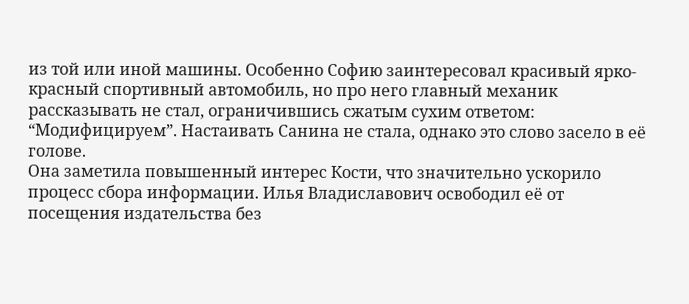из той или иной машины. Особенно Софию заинтересовал красивый ярко-красный спортивный автомобиль, но про него главный механик рассказывать не стал, ограничившись сжатым сухим ответом: “Модифицируем”. Настаивать Санина не стала, однако это слово засело в её голове.
Она заметила повышенный интерес Кости, что значительно ускорило процесс сбора информации. Илья Владиславович освободил её от посещения издательства без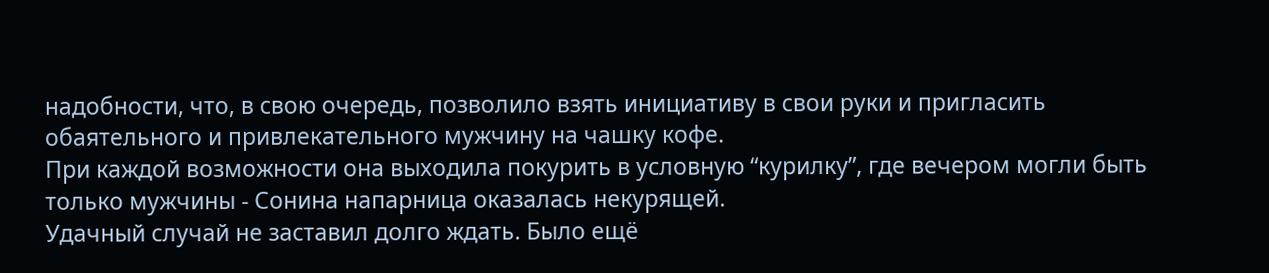надобности, что, в свою очередь, позволило взять инициативу в свои руки и пригласить обаятельного и привлекательного мужчину на чашку кофе.
При каждой возможности она выходила покурить в условную “курилку”, где вечером могли быть только мужчины - Сонина напарница оказалась некурящей.
Удачный случай не заставил долго ждать. Было ещё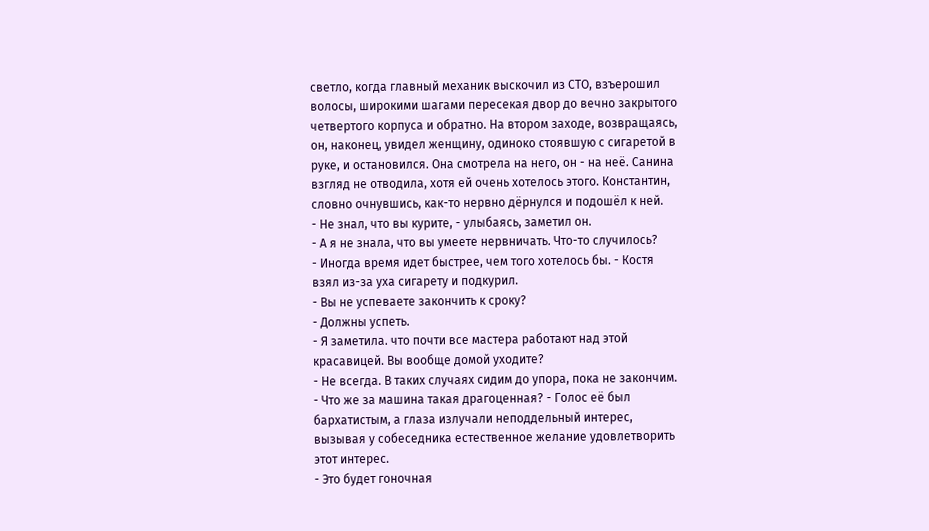светло, когда главный механик выскочил из СТО, взъерошил волосы, широкими шагами пересекая двор до вечно закрытого четвертого корпуса и обратно. На втором заходе, возвращаясь, он, наконец, увидел женщину, одиноко стоявшую с сигаретой в руке, и остановился. Она смотрела на него, он - на неё. Санина взгляд не отводила, хотя ей очень хотелось этого. Константин, словно очнувшись, как-то нервно дёрнулся и подошёл к ней.
- Не знал, что вы курите, - улыбаясь, заметил он.
- А я не знала, что вы умеете нервничать. Что-то случилось?
- Иногда время идет быстрее, чем того хотелось бы. - Костя взял из-за уха сигарету и подкурил.
- Вы не успеваете закончить к сроку?
- Должны успеть.
- Я заметила. что почти все мастера работают над этой красавицей. Вы вообще домой уходите?
- Не всегда. В таких случаях сидим до упора, пока не закончим.
- Что же за машина такая драгоценная? - Голос её был бархатистым, а глаза излучали неподдельный интерес, вызывая у собеседника естественное желание удовлетворить этот интерес.
- Это будет гоночная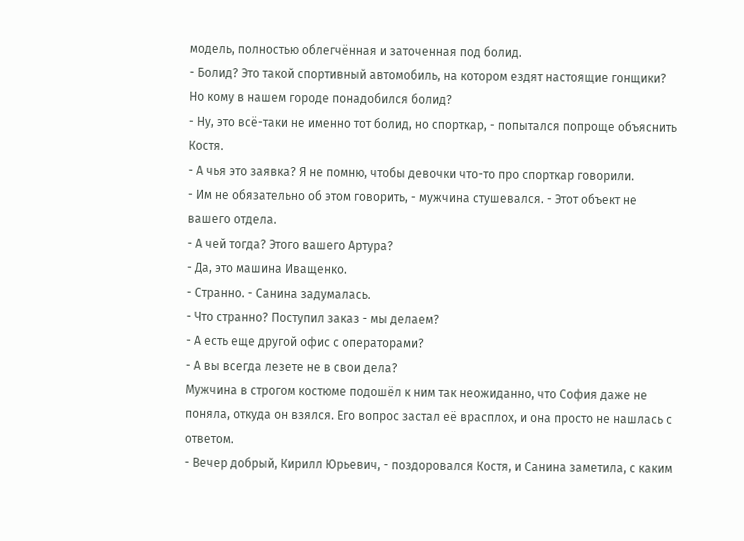модель, полностью облегчённая и заточенная под болид.
- Болид? Это такой спортивный автомобиль, на котором ездят настоящие гонщики? Но кому в нашем городе понадобился болид?
- Ну, это всё-таки не именно тот болид, но спорткар, - попытался попроще объяснить Костя.
- А чья это заявка? Я не помню, чтобы девочки что-то про спорткар говорили.
- Им не обязательно об этом говорить, - мужчина стушевался. - Этот объект не вашего отдела.
- А чей тогда? Этого вашего Артура?
- Да, это машина Иващенко.
- Странно. - Санина задумалась.
- Что странно? Поступил заказ - мы делаем?
- А есть еще другой офис с операторами?
- А вы всегда лезете не в свои дела?
Мужчина в строгом костюме подошёл к ним так неожиданно, что София даже не поняла, откуда он взялся. Его вопрос застал её врасплох, и она просто не нашлась с ответом.
- Вечер добрый, Кирилл Юрьевич, - поздоровался Костя, и Санина заметила, с каким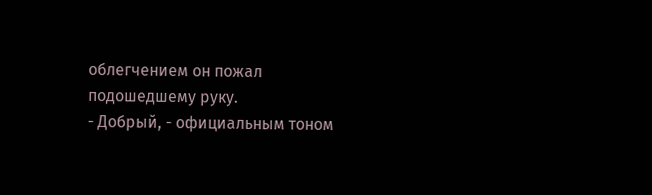облегчением он пожал подошедшему руку.
- Добрый, - официальным тоном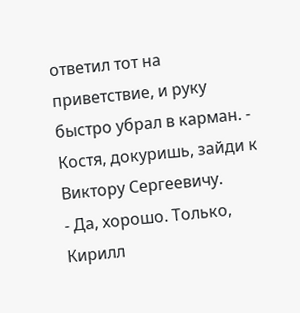ответил тот на приветствие, и руку быстро убрал в карман. - Костя, докуришь, зайди к Виктору Сергеевичу.
- Да, хорошо. Только, Кирилл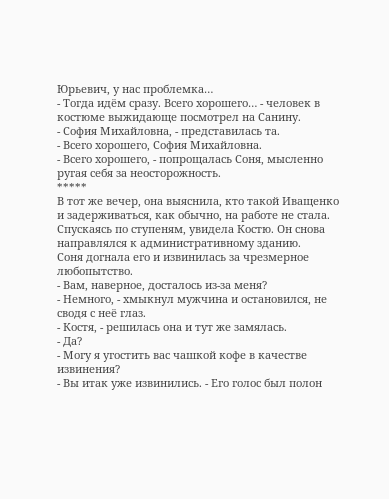Юрьевич, у нас проблемка…
- Тогда идём сразу. Всего хорошего… - человек в костюме выжидающе посмотрел на Санину.
- София Михайловна, - представилась та.
- Всего хорошего, София Михайловна.
- Всего хорошего, - попрощалась Соня, мысленно ругая себя за неосторожность.
*****
В тот же вечер, она выяснила, кто такой Иващенко и задерживаться, как обычно, на работе не стала. Спускаясь по ступеням, увидела Костю. Он снова направлялся к административному зданию.
Соня догнала его и извинилась за чрезмерное любопытство.
- Вам, наверное, досталось из-за меня?
- Немного, - хмыкнул мужчина и остановился, не сводя с неё глаз.
- Костя, - решилась она и тут же замялась.
- Да?
- Могу я угостить вас чашкой кофе в качестве извинения?
- Вы итак уже извинились. - Его голос был полон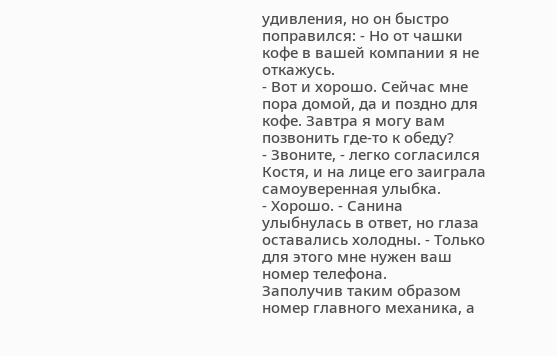удивления, но он быстро поправился: - Но от чашки кофе в вашей компании я не откажусь.
- Вот и хорошо. Сейчас мне пора домой, да и поздно для кофе. Завтра я могу вам позвонить где-то к обеду?
- Звоните, - легко согласился Костя, и на лице его заиграла самоуверенная улыбка.
- Хорошо. - Санина улыбнулась в ответ, но глаза оставались холодны. - Только для этого мне нужен ваш номер телефона.
Заполучив таким образом номер главного механика, а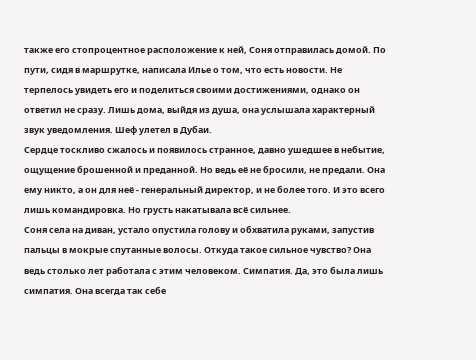также его стопроцентное расположение к ней, Соня отправилась домой. По пути, сидя в маршрутке, написала Илье о том, что есть новости. Не терпелось увидеть его и поделиться своими достижениями, однако он ответил не сразу. Лишь дома, выйдя из душа, она услышала характерный звук уведомления. Шеф улетел в Дубаи.
Сердце тоскливо сжалось и появилось странное, давно ушедшее в небытие, ощущение брошенной и преданной. Но ведь её не бросили, не предали. Она ему никто, а он для неё - генеральный директор, и не более того. И это всего лишь командировка. Но грусть накатывала всё сильнее.
Соня села на диван, устало опустила голову и обхватила руками, запустив пальцы в мокрые спутанные волосы. Откуда такое сильное чувство? Она ведь столько лет работала с этим человеком. Симпатия. Да, это была лишь симпатия. Она всегда так себе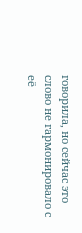говорила, но сейчас это слово не гармонировало с её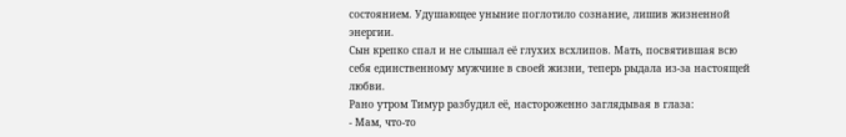состоянием. Удушающее уныние поглотило сознание, лишив жизненной энергии.
Сын крепко спал и не слышал её глухих всхлипов. Мать, посвятившая всю себя единственному мужчине в своей жизни, теперь рыдала из-за настоящей любви.
Рано утром Тимур разбудил её, настороженно заглядывая в глаза:
- Мам, что-то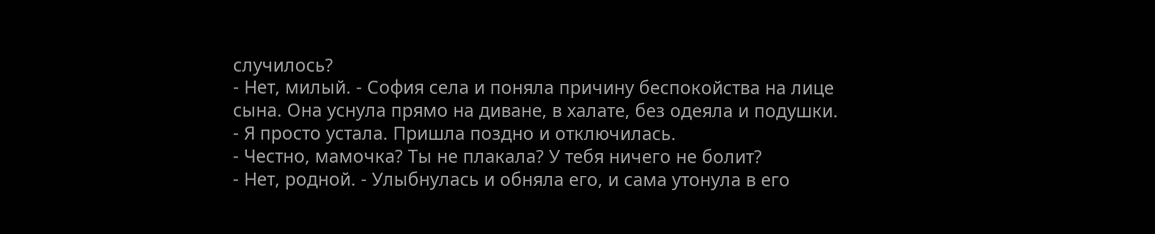случилось?
- Нет, милый. - София села и поняла причину беспокойства на лице сына. Она уснула прямо на диване, в халате, без одеяла и подушки. - Я просто устала. Пришла поздно и отключилась.
- Честно, мамочка? Ты не плакала? У тебя ничего не болит?
- Нет, родной. - Улыбнулась и обняла его, и сама утонула в его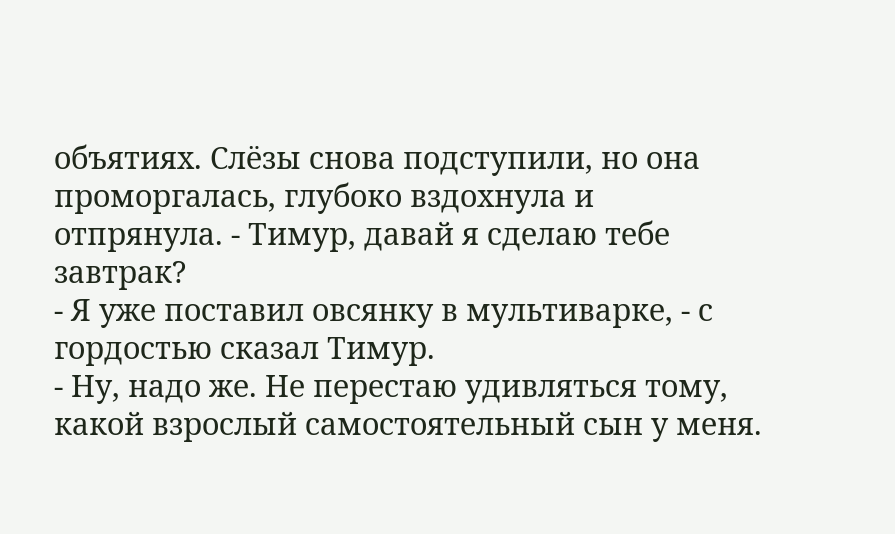объятиях. Слёзы снова подступили, но она проморгалась, глубоко вздохнула и отпрянула. - Тимур, давай я сделаю тебе завтрак?
- Я уже поставил овсянку в мультиварке, - с гордостью сказал Тимур.
- Ну, надо же. Не перестаю удивляться тому, какой взрослый самостоятельный сын у меня.